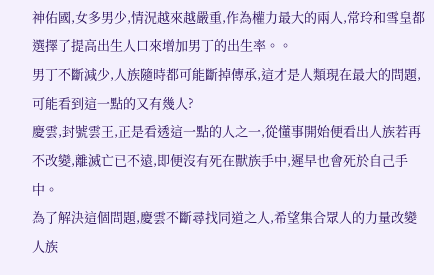神佑國,女多男少,情況越來越嚴重,作為權力最大的兩人,常玲和雪皇都選擇了提高出生人口來增加男丁的出生率。。
男丁不斷減少,人族隨時都可能斷掉傳承,這才是人類現在最大的問題,可能看到這一點的又有幾人?
慶雲,封號雲王,正是看透這一點的人之一,從懂事開始便看出人族若再不改變,離滅亡已不遠,即便沒有死在獸族手中,遲早也會死於自己手中。
為了解決這個問題,慶雲不斷尋找同道之人,希望集合眾人的力量改變人族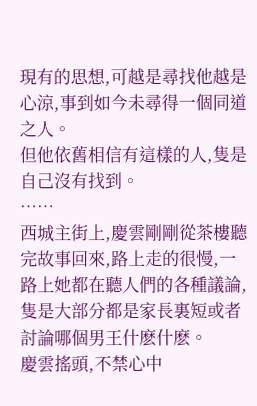現有的思想,可越是尋找他越是心涼,事到如今未尋得一個同道之人。
但他依舊相信有這樣的人,隻是自己沒有找到。
……
西城主街上,慶雲剛剛從茶樓聽完故事回來,路上走的很慢,一路上她都在聽人們的各種議論,隻是大部分都是家長裏短或者討論哪個男王什麽什麽。
慶雲搖頭,不禁心中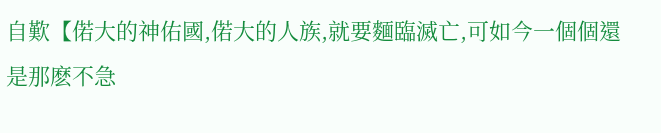自歎【偌大的神佑國,偌大的人族,就要麵臨滅亡,可如今一個個還是那麽不急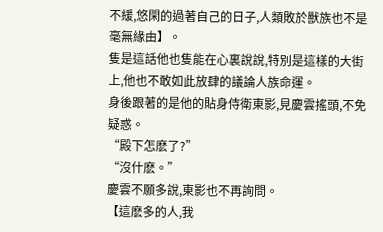不緩,悠閑的過著自己的日子,人類敗於獸族也不是毫無緣由】。
隻是這話他也隻能在心裏說說,特別是這樣的大街上,他也不敢如此放肆的議論人族命運。
身後跟著的是他的貼身侍衛東影,見慶雲搖頭,不免疑惑。
“殿下怎麽了?”
“沒什麽。”
慶雲不願多說,東影也不再詢問。
【這麽多的人,我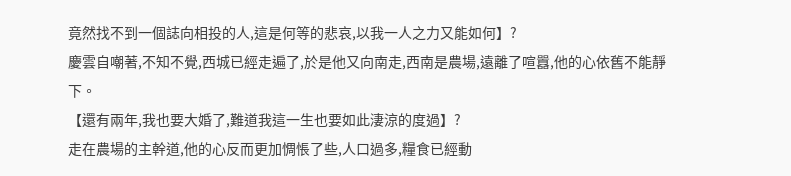竟然找不到一個誌向相投的人,這是何等的悲哀,以我一人之力又能如何】?
慶雲自嘲著,不知不覺,西城已經走遍了,於是他又向南走,西南是農場,遠離了喧囂,他的心依舊不能靜下。
【還有兩年,我也要大婚了,難道我這一生也要如此淒涼的度過】?
走在農場的主幹道,他的心反而更加惆悵了些,人口過多,糧食已經動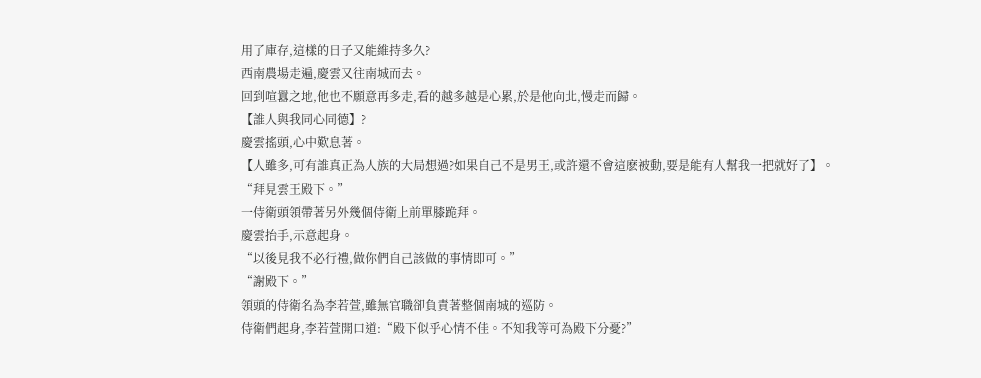用了庫存,這樣的日子又能維持多久?
西南農場走遍,慶雲又往南城而去。
回到喧囂之地,他也不願意再多走,看的越多越是心累,於是他向北,慢走而歸。
【誰人與我同心同德】?
慶雲搖頭,心中歎息著。
【人雖多,可有誰真正為人族的大局想過?如果自己不是男王,或許還不會這麽被動,要是能有人幫我一把就好了】。
“拜見雲王殿下。”
一侍衛頭領帶著另外幾個侍衛上前單膝跪拜。
慶雲抬手,示意起身。
“以後見我不必行禮,做你們自己該做的事情即可。”
“謝殿下。”
領頭的侍衛名為李若萱,雖無官職卻負責著整個南城的巡防。
侍衛們起身,李若萱開口道:“殿下似乎心情不佳。不知我等可為殿下分憂?”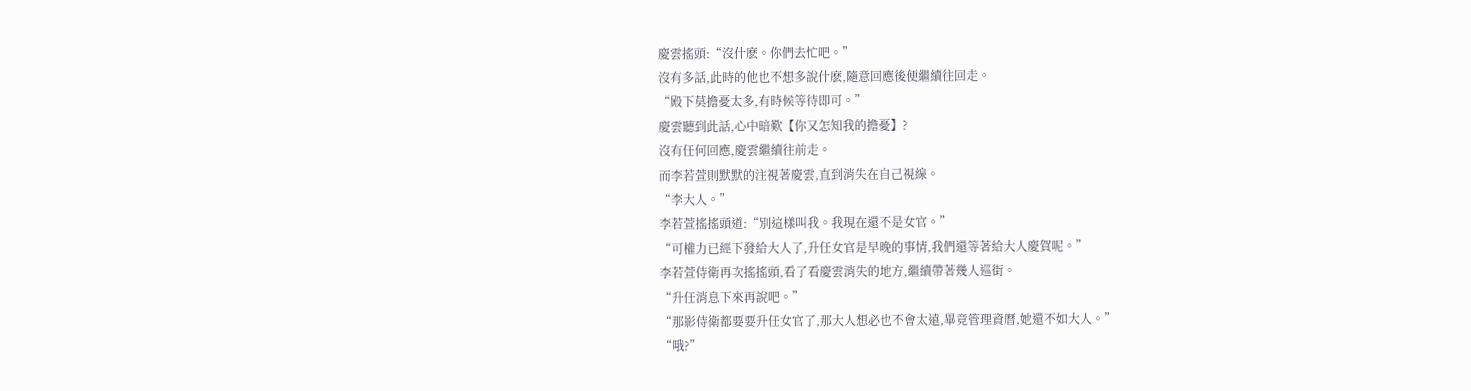慶雲搖頭:“沒什麽。你們去忙吧。”
沒有多話,此時的他也不想多說什麽,隨意回應後便繼續往回走。
“殿下莫擔憂太多,有時候等待即可。”
慶雲聽到此話,心中暗歎【你又怎知我的擔憂】?
沒有任何回應,慶雲繼續往前走。
而李若萱則默默的注視著慶雲,直到消失在自己視線。
“李大人。”
李若萱搖搖頭道:“別這樣叫我。我現在還不是女官。”
“可權力已經下發給大人了,升任女官是早晚的事情,我們還等著給大人慶賀呢。”
李若萱侍衛再次搖搖頭,看了看慶雲消失的地方,繼續帶著幾人巡街。
“升任消息下來再說吧。”
“那影侍衛都要要升任女官了,那大人想必也不會太遠,畢竟管理資曆,她還不如大人。”
“哦?”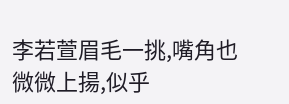李若萱眉毛一挑,嘴角也微微上揚,似乎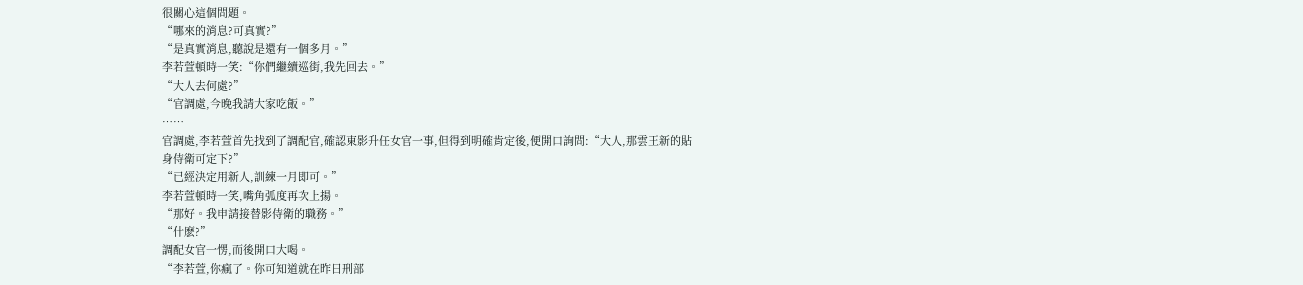很關心這個問題。
“哪來的消息?可真實?”
“是真實消息,聽說是還有一個多月。”
李若萱頓時一笑:“你們繼續巡街,我先回去。”
“大人去何處?”
“官調處,今晚我請大家吃飯。”
……
官調處,李若萱首先找到了調配官,確認東影升任女官一事,但得到明確肯定後,便開口詢問:“大人,那雲王新的貼身侍衛可定下?”
“已經決定用新人,訓練一月即可。”
李若萱頓時一笑,嘴角弧度再次上揚。
“那好。我申請接替影侍衛的職務。”
“什麽?”
調配女官一愣,而後開口大喝。
“李若萱,你瘋了。你可知道就在昨日刑部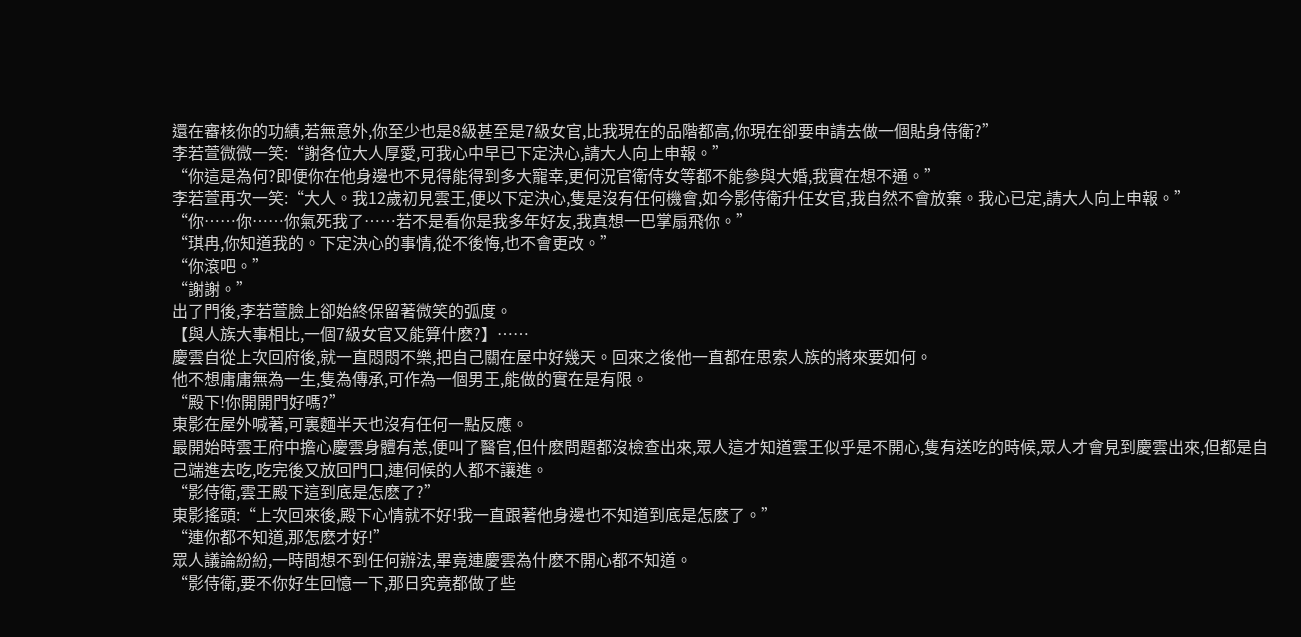還在審核你的功績,若無意外,你至少也是8級甚至是7級女官,比我現在的品階都高,你現在卻要申請去做一個貼身侍衛?”
李若萱微微一笑:“謝各位大人厚愛,可我心中早已下定決心,請大人向上申報。”
“你這是為何?即便你在他身邊也不見得能得到多大寵幸,更何況官衛侍女等都不能參與大婚,我實在想不通。”
李若萱再次一笑:“大人。我12歲初見雲王,便以下定決心,隻是沒有任何機會,如今影侍衛升任女官,我自然不會放棄。我心已定,請大人向上申報。”
“你……你……你氣死我了……若不是看你是我多年好友,我真想一巴掌扇飛你。”
“琪冉,你知道我的。下定決心的事情,從不後悔,也不會更改。”
“你滾吧。”
“謝謝。”
出了門後,李若萱臉上卻始終保留著微笑的弧度。
【與人族大事相比,一個7級女官又能算什麽?】……
慶雲自從上次回府後,就一直悶悶不樂,把自己關在屋中好幾天。回來之後他一直都在思索人族的將來要如何。
他不想庸庸無為一生,隻為傳承,可作為一個男王,能做的實在是有限。
“殿下!你開開門好嗎?”
東影在屋外喊著,可裏麵半天也沒有任何一點反應。
最開始時雲王府中擔心慶雲身體有恙,便叫了醫官,但什麽問題都沒檢查出來,眾人這才知道雲王似乎是不開心,隻有送吃的時候,眾人才會見到慶雲出來,但都是自己端進去吃,吃完後又放回門口,連伺候的人都不讓進。
“影侍衛,雲王殿下這到底是怎麽了?”
東影搖頭:“上次回來後,殿下心情就不好!我一直跟著他身邊也不知道到底是怎麽了。”
“連你都不知道,那怎麽才好!”
眾人議論紛紛,一時間想不到任何辦法,畢竟連慶雲為什麽不開心都不知道。
“影侍衛,要不你好生回憶一下,那日究竟都做了些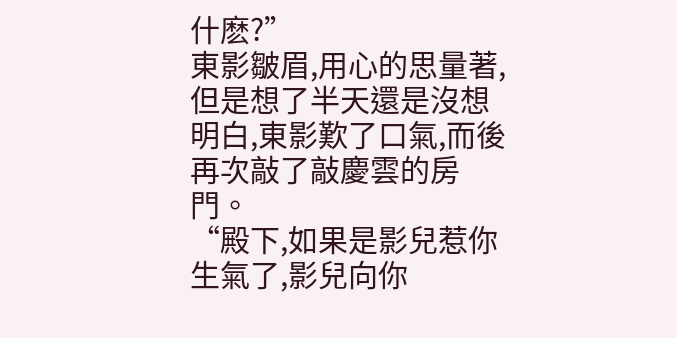什麽?”
東影皺眉,用心的思量著,但是想了半天還是沒想明白,東影歎了口氣,而後再次敲了敲慶雲的房門。
“殿下,如果是影兒惹你生氣了,影兒向你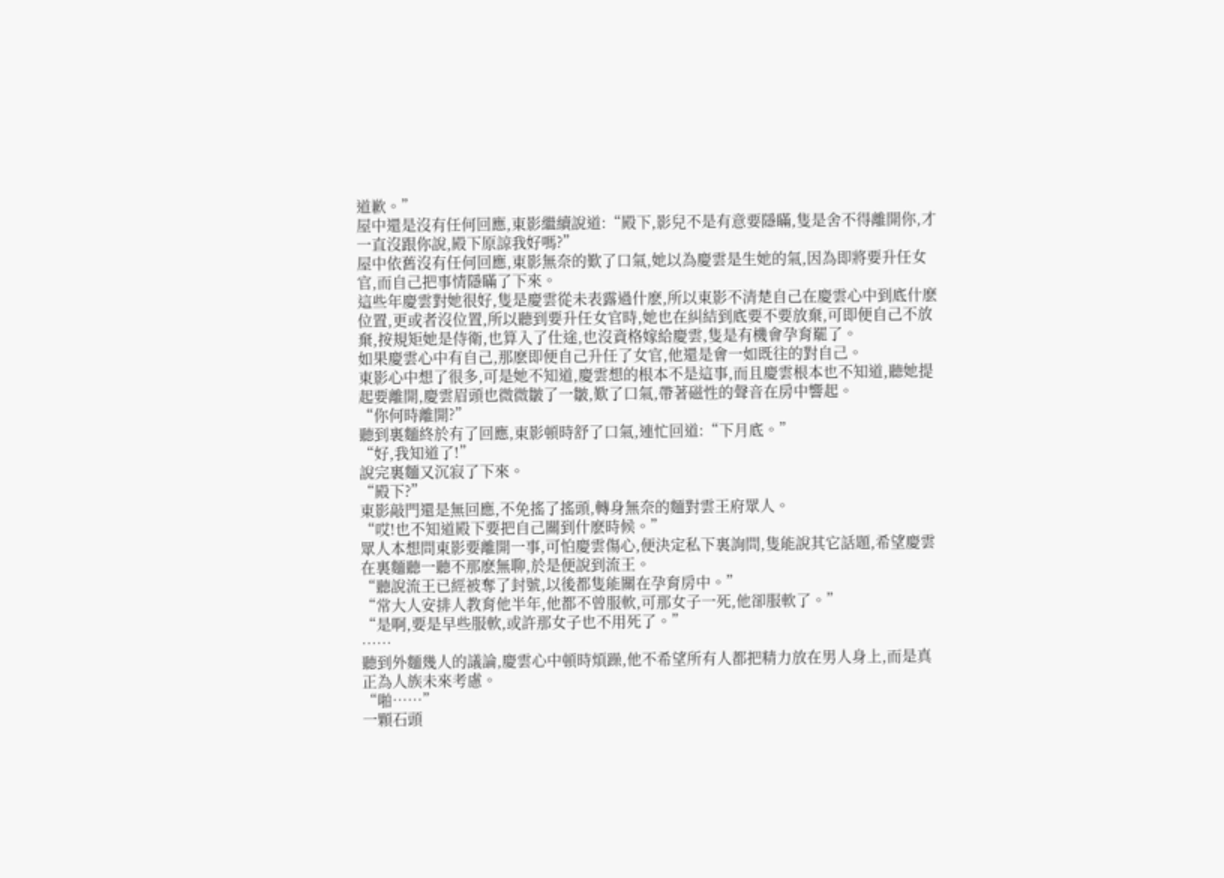道歉。”
屋中還是沒有任何回應,東影繼續說道:“殿下,影兒不是有意要隱瞞,隻是舍不得離開你,才一直沒跟你說,殿下原諒我好嗎?”
屋中依舊沒有任何回應,東影無奈的歎了口氣,她以為慶雲是生她的氣,因為即將要升任女官,而自己把事情隱瞞了下來。
這些年慶雲對她很好,隻是慶雲從未表露過什麽,所以東影不清楚自己在慶雲心中到底什麽位置,更或者沒位置,所以聽到要升任女官時,她也在糾結到底要不要放棄,可即便自己不放棄,按規矩她是侍衛,也算入了仕途,也沒資格嫁給慶雲,隻是有機會孕育罷了。
如果慶雲心中有自己,那麽即便自己升任了女官,他還是會一如既往的對自己。
東影心中想了很多,可是她不知道,慶雲想的根本不是這事,而且慶雲根本也不知道,聽她提起要離開,慶雲眉頭也微微皺了一皺,歎了口氣,帶著磁性的聲音在房中響起。
“你何時離開?”
聽到裏麵終於有了回應,東影頓時舒了口氣,連忙回道:“下月底。”
“好,我知道了!”
說完裏麵又沉寂了下來。
“殿下?”
東影敲門還是無回應,不免搖了搖頭,轉身無奈的麵對雲王府眾人。
“哎!也不知道殿下要把自己關到什麽時候。”
眾人本想問東影要離開一事,可怕慶雲傷心,便決定私下裏詢問,隻能說其它話題,希望慶雲在裏麵聽一聽不那麽無聊,於是便說到流王。
“聽說流王已經被奪了封號,以後都隻能關在孕育房中。”
“常大人安排人教育他半年,他都不曾服軟,可那女子一死,他卻服軟了。”
“是啊,要是早些服軟,或許那女子也不用死了。”
……
聽到外麵幾人的議論,慶雲心中頓時煩躁,他不希望所有人都把精力放在男人身上,而是真正為人族未來考慮。
“啪……”
一顆石頭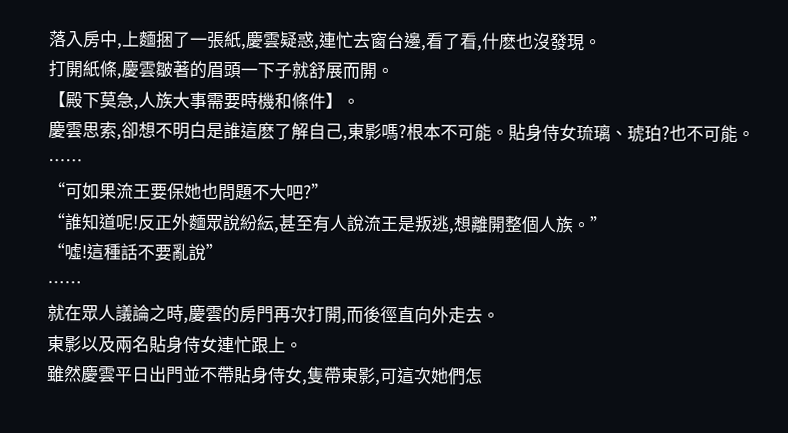落入房中,上麵捆了一張紙,慶雲疑惑,連忙去窗台邊,看了看,什麽也沒發現。
打開紙條,慶雲皺著的眉頭一下子就舒展而開。
【殿下莫急,人族大事需要時機和條件】。
慶雲思索,卻想不明白是誰這麽了解自己,東影嗎?根本不可能。貼身侍女琉璃、琥珀?也不可能。
……
“可如果流王要保她也問題不大吧?”
“誰知道呢!反正外麵眾說紛紜,甚至有人說流王是叛逃,想離開整個人族。”
“噓!這種話不要亂說”
……
就在眾人議論之時,慶雲的房門再次打開,而後徑直向外走去。
東影以及兩名貼身侍女連忙跟上。
雖然慶雲平日出門並不帶貼身侍女,隻帶東影,可這次她們怎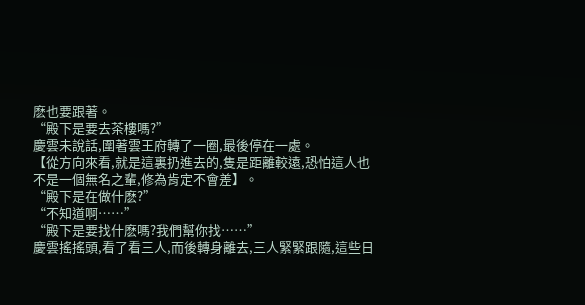麽也要跟著。
“殿下是要去茶樓嗎?”
慶雲未說話,圍著雲王府轉了一圈,最後停在一處。
【從方向來看,就是這裏扔進去的,隻是距離較遠,恐怕這人也不是一個無名之輩,修為肯定不會差】。
“殿下是在做什麽?”
“不知道啊……”
“殿下是要找什麽嗎?我們幫你找……”
慶雲搖搖頭,看了看三人,而後轉身離去,三人緊緊跟隨,這些日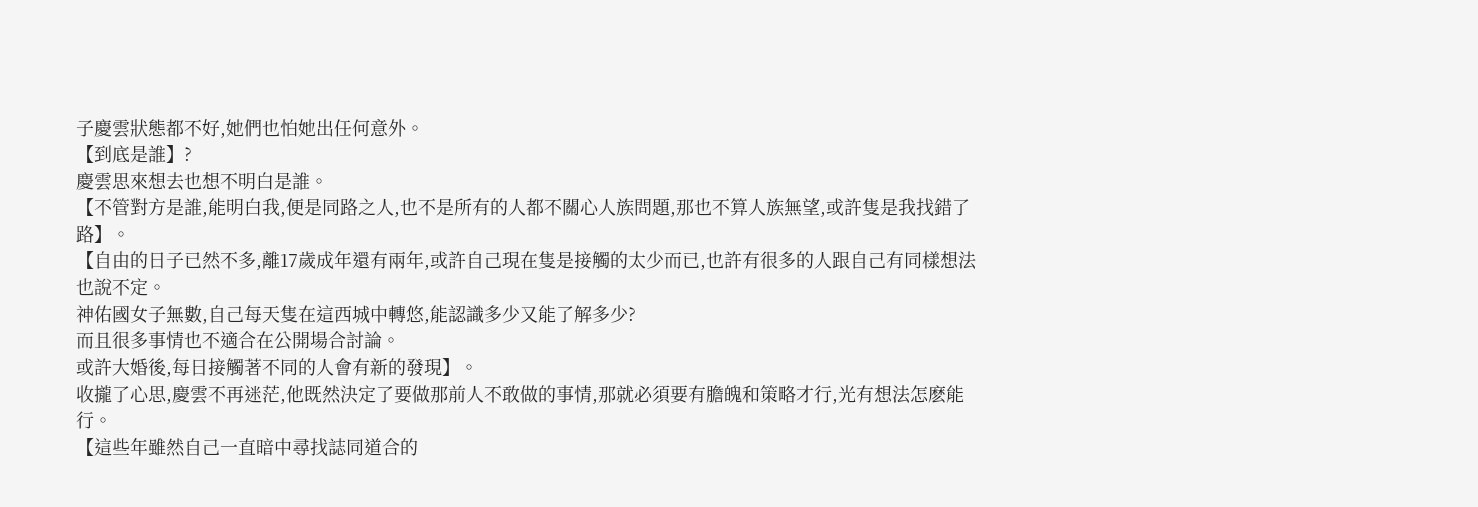子慶雲狀態都不好,她們也怕她出任何意外。
【到底是誰】?
慶雲思來想去也想不明白是誰。
【不管對方是誰,能明白我,便是同路之人,也不是所有的人都不關心人族問題,那也不算人族無望,或許隻是我找錯了路】。
【自由的日子已然不多,離17歲成年還有兩年,或許自己現在隻是接觸的太少而已,也許有很多的人跟自己有同樣想法也說不定。
神佑國女子無數,自己每天隻在這西城中轉悠,能認識多少又能了解多少?
而且很多事情也不適合在公開場合討論。
或許大婚後,每日接觸著不同的人會有新的發現】。
收攏了心思,慶雲不再迷茫,他既然決定了要做那前人不敢做的事情,那就必須要有膽魄和策略才行,光有想法怎麽能行。
【這些年雖然自己一直暗中尋找誌同道合的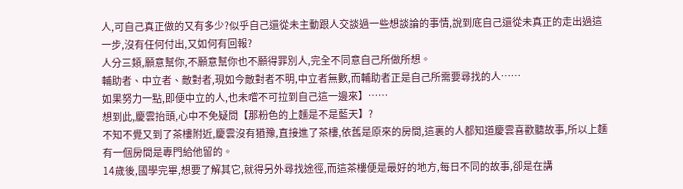人,可自己真正做的又有多少?似乎自己還從未主動跟人交談過一些想談論的事情,說到底自己還從未真正的走出過這一步,沒有任何付出,又如何有回報?
人分三類,願意幫你,不願意幫你也不願得罪別人,完全不同意自己所做所想。
輔助者、中立者、敵對者,現如今敵對者不明,中立者無數,而輔助者正是自己所需要尋找的人……
如果努力一點,即便中立的人,也未嚐不可拉到自己這一邊來】……
想到此,慶雲抬頭,心中不免疑問【那粉色的上麵是不是藍天】?
不知不覺又到了茶樓附近,慶雲沒有猶豫,直接進了茶樓,依舊是原來的房間,這裏的人都知道慶雲喜歡聽故事,所以上麵有一個房間是專門給他留的。
14歲後,國學完畢,想要了解其它,就得另外尋找途徑,而這茶樓便是最好的地方,每日不同的故事,卻是在講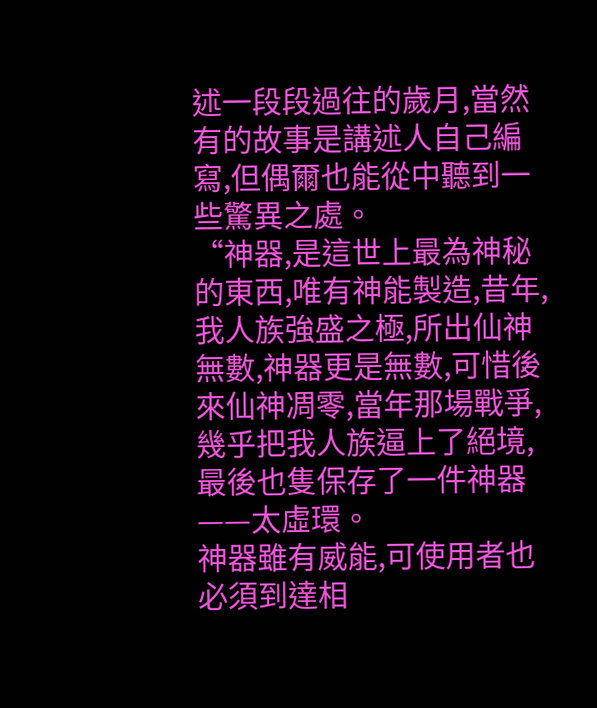述一段段過往的歲月,當然有的故事是講述人自己編寫,但偶爾也能從中聽到一些驚異之處。
“神器,是這世上最為神秘的東西,唯有神能製造,昔年,我人族強盛之極,所出仙神無數,神器更是無數,可惜後來仙神凋零,當年那場戰爭,幾乎把我人族逼上了絕境,最後也隻保存了一件神器——太虛環。
神器雖有威能,可使用者也必須到達相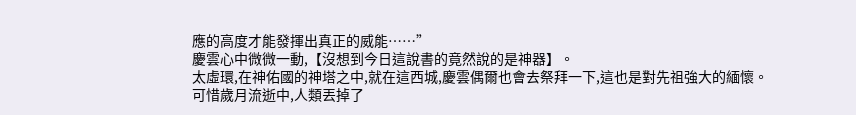應的高度才能發揮出真正的威能……”
慶雲心中微微一動,【沒想到今日這說書的竟然說的是神器】。
太虛環,在神佑國的神塔之中,就在這西城,慶雲偶爾也會去祭拜一下,這也是對先祖強大的緬懷。
可惜歲月流逝中,人類丟掉了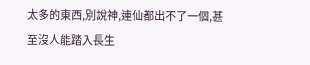太多的東西,別說神,連仙都出不了一個,甚至沒人能踏入長生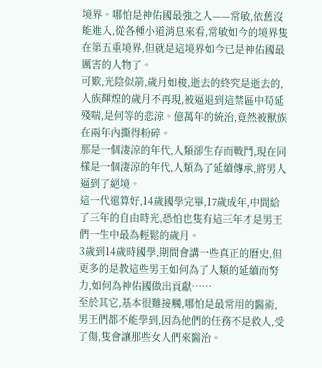境界。哪怕是神佑國最強之人——常敏,依舊沒能進入,從各種小道消息來看,常敏如今的境界隻在第五重境界,但就是這境界如今已是神佑國最厲害的人物了。
可歎,光陰似箭,歲月如梭,逝去的終究是逝去的,人族輝煌的歲月不再現,被逼退到這禁區中苟延殘喘,是何等的悲涼。億萬年的統治,竟然被獸族在兩年內撕得粉碎。
那是一個淒涼的年代,人類卻生存而戰鬥,現在同樣是一個淒涼的年代,人類為了延續傳承,將男人逼到了絕境。
這一代還算好,14歲國學完畢,17歲成年,中間給了三年的自由時光,恐怕也隻有這三年才是男王們一生中最為輕鬆的歲月。
3歲到14歲時國學,期間會講一些真正的曆史,但更多的是教這些男王如何為了人類的延續而努力,如何為神佑國做出貢獻……
至於其它,基本很難接觸,哪怕是最常用的醫術,男王們都不能學到,因為他們的任務不是救人,受了傷,隻會讓那些女人們來醫治。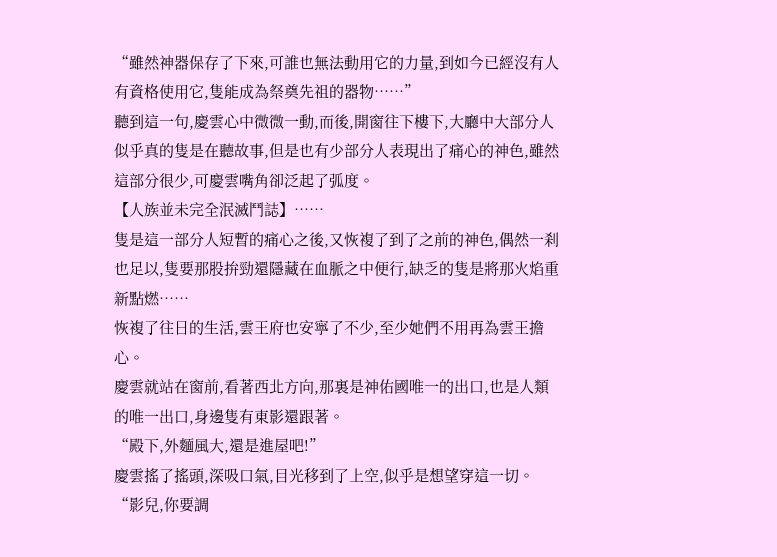“雖然神器保存了下來,可誰也無法動用它的力量,到如今已經沒有人有資格使用它,隻能成為祭奠先祖的器物……”
聽到這一句,慶雲心中微微一動,而後,開窗往下樓下,大廳中大部分人似乎真的隻是在聽故事,但是也有少部分人表現出了痛心的神色,雖然這部分很少,可慶雲嘴角卻泛起了弧度。
【人族並未完全泯滅鬥誌】……
隻是這一部分人短暫的痛心之後,又恢複了到了之前的神色,偶然一刹也足以,隻要那股拚勁還隱藏在血脈之中便行,缺乏的隻是將那火焰重新點燃……
恢複了往日的生活,雲王府也安寧了不少,至少她們不用再為雲王擔心。
慶雲就站在窗前,看著西北方向,那裏是神佑國唯一的出口,也是人類的唯一出口,身邊隻有東影還跟著。
“殿下,外麵風大,還是進屋吧!”
慶雲搖了搖頭,深吸口氣,目光移到了上空,似乎是想望穿這一切。
“影兒,你要調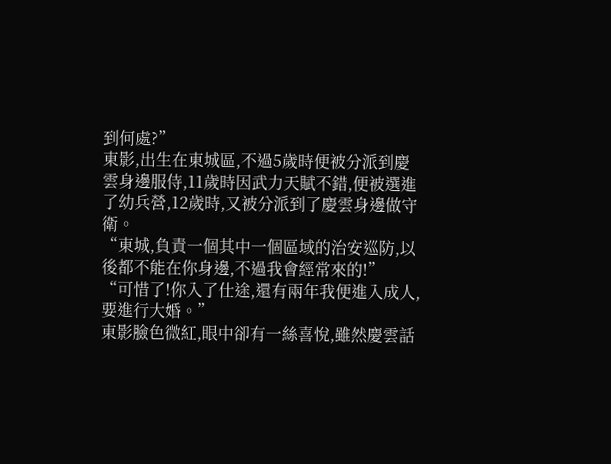到何處?”
東影,出生在東城區,不過5歲時便被分派到慶雲身邊服侍,11歲時因武力天賦不錯,便被選進了幼兵營,12歲時,又被分派到了慶雲身邊做守衛。
“東城,負責一個其中一個區域的治安巡防,以後都不能在你身邊,不過我會經常來的!”
“可惜了!你入了仕途,還有兩年我便進入成人,要進行大婚。”
東影臉色微紅,眼中卻有一絲喜悅,雖然慶雲話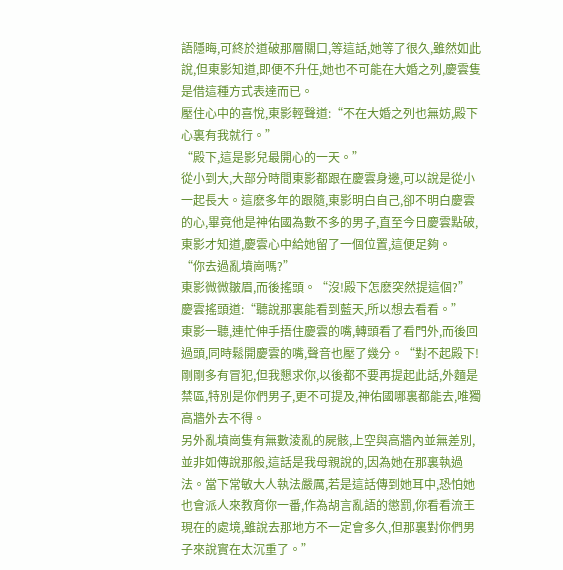語隱晦,可終於道破那層關口,等這話,她等了很久,雖然如此說,但東影知道,即便不升任,她也不可能在大婚之列,慶雲隻是借這種方式表達而已。
壓住心中的喜悅,東影輕聲道:“不在大婚之列也無妨,殿下心裏有我就行。”
“殿下,這是影兒最開心的一天。”
從小到大,大部分時間東影都跟在慶雲身邊,可以說是從小一起長大。這麽多年的跟隨,東影明白自己,卻不明白慶雲的心,畢竟他是神佑國為數不多的男子,直至今日慶雲點破,東影才知道,慶雲心中給她留了一個位置,這便足夠。
“你去過亂墳崗嗎?”
東影微微皺眉,而後搖頭。“沒!殿下怎麽突然提這個?”
慶雲搖頭道:“聽說那裏能看到藍天,所以想去看看。”
東影一聽,連忙伸手捂住慶雲的嘴,轉頭看了看門外,而後回過頭,同時鬆開慶雲的嘴,聲音也壓了幾分。“對不起殿下!剛剛多有冒犯,但我懇求你,以後都不要再提起此話,外麵是禁區,特別是你們男子,更不可提及,神佑國哪裏都能去,唯獨高牆外去不得。
另外亂墳崗隻有無數淩亂的屍骸,上空與高牆內並無差別,並非如傳說那般,這話是我母親說的,因為她在那裏執過法。當下常敏大人執法嚴厲,若是這話傳到她耳中,恐怕她也會派人來教育你一番,作為胡言亂語的懲罰,你看看流王現在的處境,雖說去那地方不一定會多久,但那裏對你們男子來說實在太沉重了。”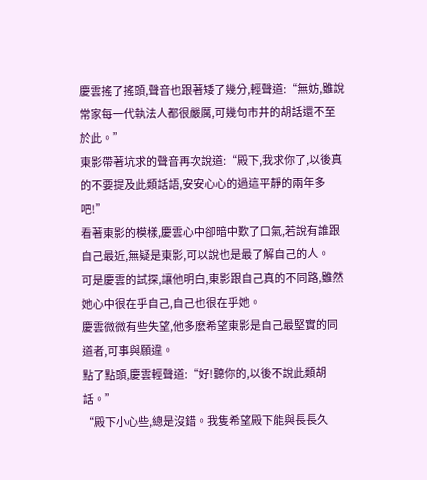慶雲搖了搖頭,聲音也跟著矮了幾分,輕聲道:“無妨,雖說常家每一代執法人都很嚴厲,可幾句市井的胡話還不至於此。”
東影帶著坑求的聲音再次說道:“殿下,我求你了,以後真的不要提及此類話語,安安心心的過這平靜的兩年多吧!”
看著東影的模樣,慶雲心中卻暗中歎了口氣,若說有誰跟自己最近,無疑是東影,可以說也是最了解自己的人。
可是慶雲的試探,讓他明白,東影跟自己真的不同路,雖然她心中很在乎自己,自己也很在乎她。
慶雲微微有些失望,他多麽希望東影是自己最堅實的同道者,可事與願違。
點了點頭,慶雲輕聲道:“好!聽你的,以後不說此類胡話。”
“殿下小心些,總是沒錯。我隻希望殿下能與長長久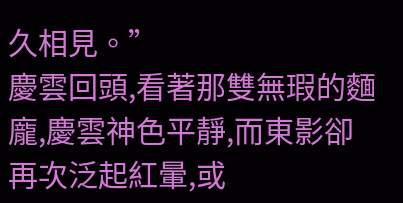久相見。”
慶雲回頭,看著那雙無瑕的麵龐,慶雲神色平靜,而東影卻再次泛起紅暈,或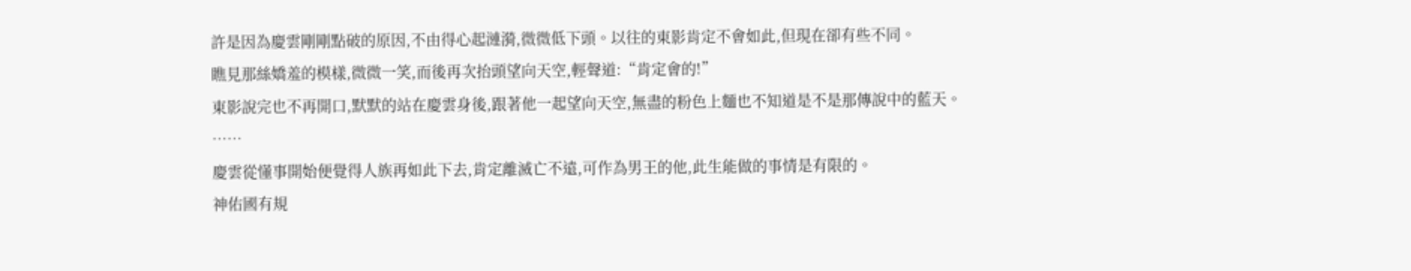許是因為慶雲剛剛點破的原因,不由得心起漣漪,微微低下頭。以往的東影肯定不會如此,但現在卻有些不同。
瞧見那絲嬌羞的模樣,微微一笑,而後再次抬頭望向天空,輕聲道:“肯定會的!”
東影說完也不再開口,默默的站在慶雲身後,跟著他一起望向天空,無盡的粉色上麵也不知道是不是那傳說中的藍天。
……
慶雲從懂事開始便覺得人族再如此下去,肯定離滅亡不遠,可作為男王的他,此生能做的事情是有限的。
神佑國有規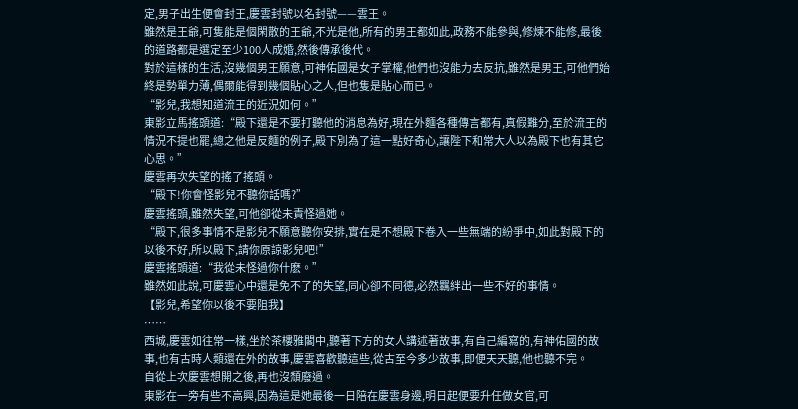定,男子出生便會封王,慶雲封號以名封號——雲王。
雖然是王爺,可隻能是個閑散的王爺,不光是他,所有的男王都如此,政務不能參與,修煉不能修,最後的道路都是選定至少100人成婚,然後傳承後代。
對於這樣的生活,沒幾個男王願意,可神佑國是女子掌權,他們也沒能力去反抗,雖然是男王,可他們始終是勢單力薄,偶爾能得到幾個貼心之人,但也隻是貼心而已。
“影兒,我想知道流王的近況如何。”
東影立馬搖頭道:“殿下還是不要打聽他的消息為好,現在外麵各種傳言都有,真假難分,至於流王的情況不提也罷,總之他是反麵的例子,殿下別為了這一點好奇心,讓陛下和常大人以為殿下也有其它心思。”
慶雲再次失望的搖了搖頭。
“殿下!你會怪影兒不聽你話嗎?”
慶雲搖頭,雖然失望,可他卻從未責怪過她。
“殿下,很多事情不是影兒不願意聽你安排,實在是不想殿下卷入一些無端的紛爭中,如此對殿下的以後不好,所以殿下,請你原諒影兒吧!”
慶雲搖頭道:“我從未怪過你什麽。”
雖然如此說,可慶雲心中還是免不了的失望,同心卻不同德,必然羈絆出一些不好的事情。
【影兒,希望你以後不要阻我】
……
西城,慶雲如往常一樣,坐於茶樓雅閣中,聽著下方的女人講述著故事,有自己編寫的,有神佑國的故事,也有古時人類還在外的故事,慶雲喜歡聽這些,從古至今多少故事,即便天天聽,他也聽不完。
自從上次慶雲想開之後,再也沒頹廢過。
東影在一旁有些不高興,因為這是她最後一日陪在慶雲身邊,明日起便要升任做女官,可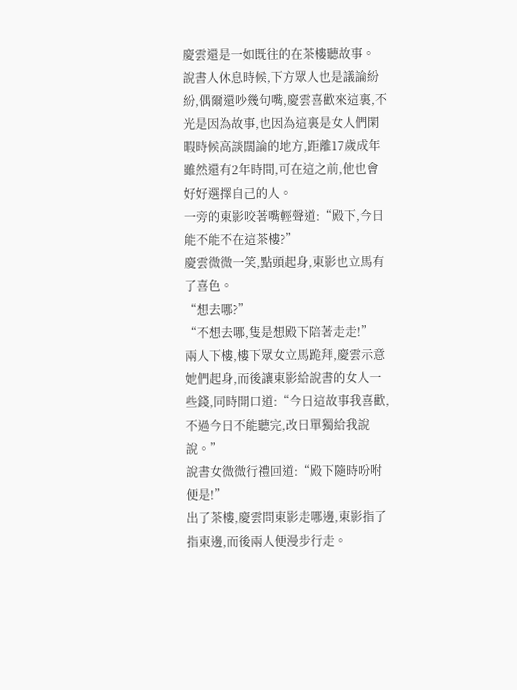慶雲還是一如既往的在茶樓聽故事。
說書人休息時候,下方眾人也是議論紛紛,偶爾還吵幾句嘴,慶雲喜歡來這裏,不光是因為故事,也因為這裏是女人們閑暇時候高談闊論的地方,距離17歲成年雖然還有2年時間,可在這之前,他也會好好選擇自己的人。
一旁的東影咬著嘴輕聲道:“殿下,今日能不能不在這茶樓?”
慶雲微微一笑,點頭起身,東影也立馬有了喜色。
“想去哪?”
“不想去哪,隻是想殿下陪著走走!”
兩人下樓,樓下眾女立馬跪拜,慶雲示意她們起身,而後讓東影給說書的女人一些錢,同時開口道:“今日這故事我喜歡,不過今日不能聽完,改日單獨給我說說。”
說書女微微行禮回道:“殿下隨時吩咐便是!”
出了茶樓,慶雲問東影走哪邊,東影指了指東邊,而後兩人便漫步行走。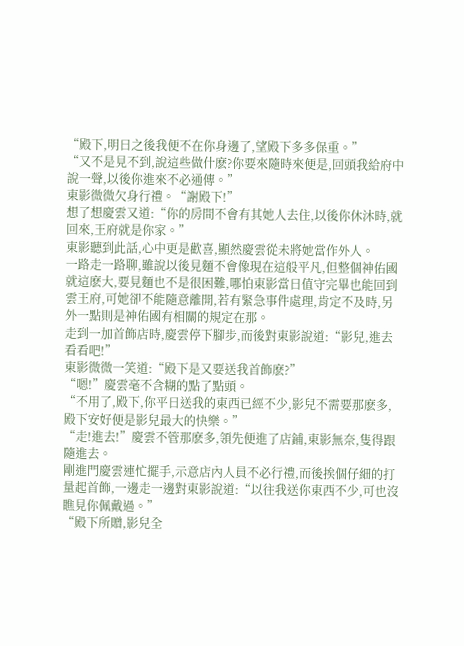“殿下,明日之後我便不在你身邊了,望殿下多多保重。”
“又不是見不到,說這些做什麽?你要來隨時來便是,回頭我給府中說一聲,以後你進來不必通傳。”
東影微微欠身行禮。“謝殿下!”
想了想慶雲又道:“你的房間不會有其她人去住,以後你休沐時,就回來,王府就是你家。”
東影聽到此話,心中更是歡喜,顯然慶雲從未將她當作外人。
一路走一路聊,雖說以後見麵不會像現在這般平凡,但整個神佑國就這麽大,要見麵也不是很困難,哪怕東影當日值守完畢也能回到雲王府,可她卻不能隨意離開,若有緊急事件處理,肯定不及時,另外一點則是神佑國有相關的規定在那。
走到一加首飾店時,慶雲停下腳步,而後對東影說道:“影兒,進去看看吧!”
東影微微一笑道:“殿下是又要送我首飾麽?”
“嗯!”慶雲毫不含糊的點了點頭。
“不用了,殿下,你平日送我的東西已經不少,影兒不需要那麽多,殿下安好便是影兒最大的快樂。”
“走!進去!”慶雲不管那麽多,領先便進了店鋪,東影無奈,隻得跟隨進去。
剛進門慶雲連忙擺手,示意店內人員不必行禮,而後挨個仔細的打量起首飾,一邊走一邊對東影說道:“以往我送你東西不少,可也沒瞧見你佩戴過。”
“殿下所贈,影兒全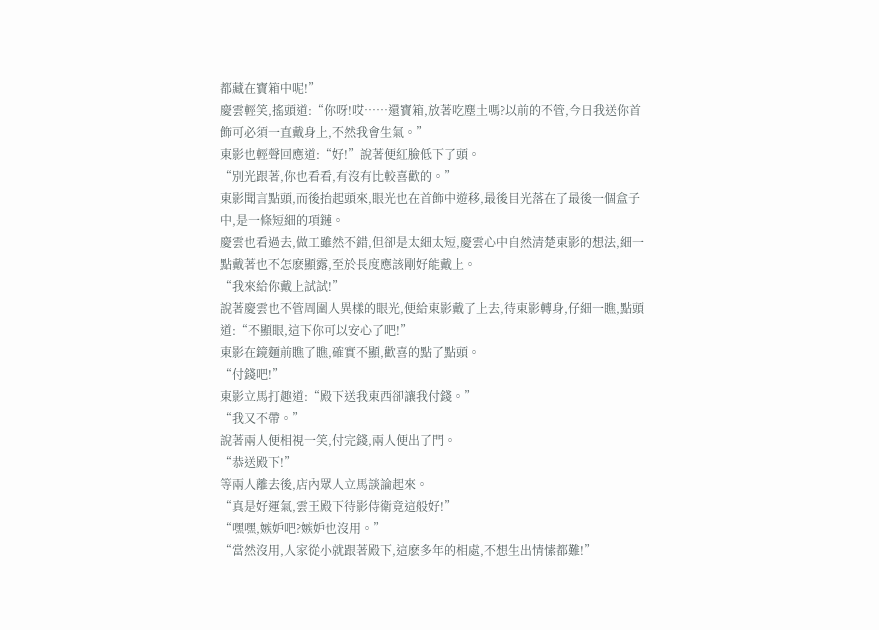都藏在寶箱中呢!”
慶雲輕笑,搖頭道:“你呀!哎……還寶箱,放著吃塵土嗎?以前的不管,今日我送你首飾可必須一直戴身上,不然我會生氣。”
東影也輕聲回應道:“好!”說著便紅臉低下了頭。
“別光跟著,你也看看,有沒有比較喜歡的。”
東影聞言點頭,而後抬起頭來,眼光也在首飾中遊移,最後目光落在了最後一個盒子中,是一條短細的項鏈。
慶雲也看過去,做工雖然不錯,但卻是太細太短,慶雲心中自然清楚東影的想法,細一點戴著也不怎麽顯露,至於長度應該剛好能戴上。
“我來給你戴上試試!”
說著慶雲也不管周圍人異樣的眼光,便給東影戴了上去,待東影轉身,仔細一瞧,點頭道:“不顯眼,這下你可以安心了吧!”
東影在鏡麵前瞧了瞧,確實不顯,歡喜的點了點頭。
“付錢吧!”
東影立馬打趣道:“殿下送我東西卻讓我付錢。”
“我又不帶。”
說著兩人便相視一笑,付完錢,兩人便出了門。
“恭送殿下!”
等兩人離去後,店內眾人立馬談論起來。
“真是好運氣,雲王殿下待影侍衛竟這般好!”
“嘿嘿,嫉妒吧?嫉妒也沒用。”
“當然沒用,人家從小就跟著殿下,這麽多年的相處,不想生出情愫都難!”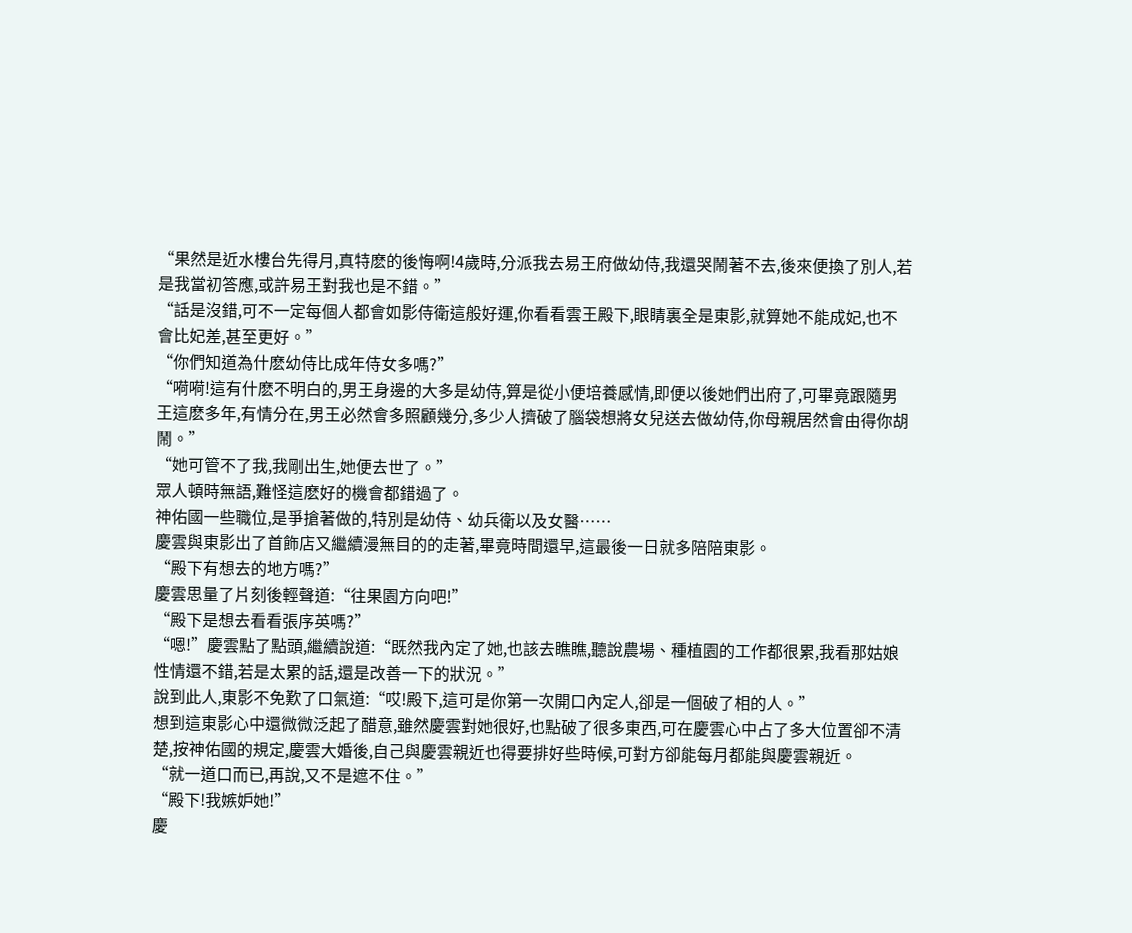“果然是近水樓台先得月,真特麽的後悔啊!4歲時,分派我去易王府做幼侍,我還哭鬧著不去,後來便換了別人,若是我當初答應,或許易王對我也是不錯。”
“話是沒錯,可不一定每個人都會如影侍衛這般好運,你看看雲王殿下,眼睛裏全是東影,就算她不能成妃,也不會比妃差,甚至更好。”
“你們知道為什麽幼侍比成年侍女多嗎?”
“嗬嗬!這有什麽不明白的,男王身邊的大多是幼侍,算是從小便培養感情,即便以後她們出府了,可畢竟跟隨男王這麽多年,有情分在,男王必然會多照顧幾分,多少人擠破了腦袋想將女兒送去做幼侍,你母親居然會由得你胡鬧。”
“她可管不了我,我剛出生,她便去世了。”
眾人頓時無語,難怪這麽好的機會都錯過了。
神佑國一些職位,是爭搶著做的,特別是幼侍、幼兵衛以及女醫……
慶雲與東影出了首飾店又繼續漫無目的的走著,畢竟時間還早,這最後一日就多陪陪東影。
“殿下有想去的地方嗎?”
慶雲思量了片刻後輕聲道:“往果園方向吧!”
“殿下是想去看看張序英嗎?”
“嗯!”慶雲點了點頭,繼續說道:“既然我內定了她,也該去瞧瞧,聽說農場、種植園的工作都很累,我看那姑娘性情還不錯,若是太累的話,還是改善一下的狀況。”
說到此人,東影不免歎了口氣道:“哎!殿下,這可是你第一次開口內定人,卻是一個破了相的人。”
想到這東影心中還微微泛起了醋意,雖然慶雲對她很好,也點破了很多東西,可在慶雲心中占了多大位置卻不清楚,按神佑國的規定,慶雲大婚後,自己與慶雲親近也得要排好些時候,可對方卻能每月都能與慶雲親近。
“就一道口而已,再說,又不是遮不住。”
“殿下!我嫉妒她!”
慶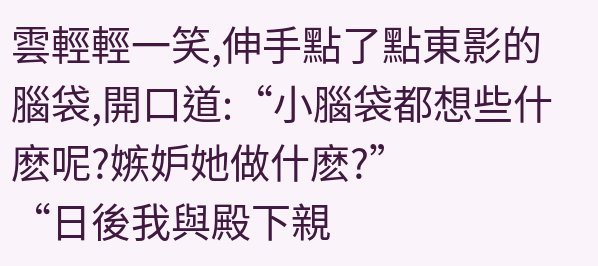雲輕輕一笑,伸手點了點東影的腦袋,開口道:“小腦袋都想些什麽呢?嫉妒她做什麽?”
“日後我與殿下親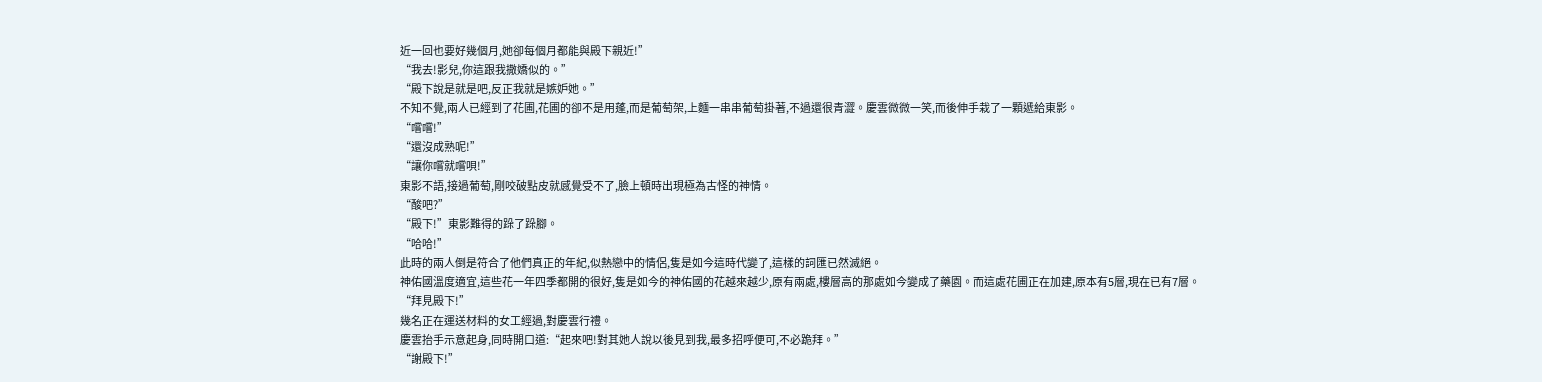近一回也要好幾個月,她卻每個月都能與殿下親近!”
“我去!影兒,你這跟我撒嬌似的。”
“殿下說是就是吧,反正我就是嫉妒她。”
不知不覺,兩人已經到了花圃,花圃的卻不是用蓬,而是葡萄架,上麵一串串葡萄掛著,不過還很青澀。慶雲微微一笑,而後伸手栽了一顆遞給東影。
“嚐嚐!”
“還沒成熟呢!”
“讓你嚐就嚐唄!”
東影不語,接過葡萄,剛咬破點皮就感覺受不了,臉上頓時出現極為古怪的神情。
“酸吧?”
“殿下!”東影難得的跺了跺腳。
“哈哈!”
此時的兩人倒是符合了他們真正的年紀,似熱戀中的情侶,隻是如今這時代變了,這樣的詞匯已然滅絕。
神佑國溫度適宜,這些花一年四季都開的很好,隻是如今的神佑國的花越來越少,原有兩處,樓層高的那處如今變成了藥園。而這處花圃正在加建,原本有5層,現在已有7層。
“拜見殿下!”
幾名正在運送材料的女工經過,對慶雲行禮。
慶雲抬手示意起身,同時開口道:“起來吧!對其她人說以後見到我,最多招呼便可,不必跪拜。”
“謝殿下!”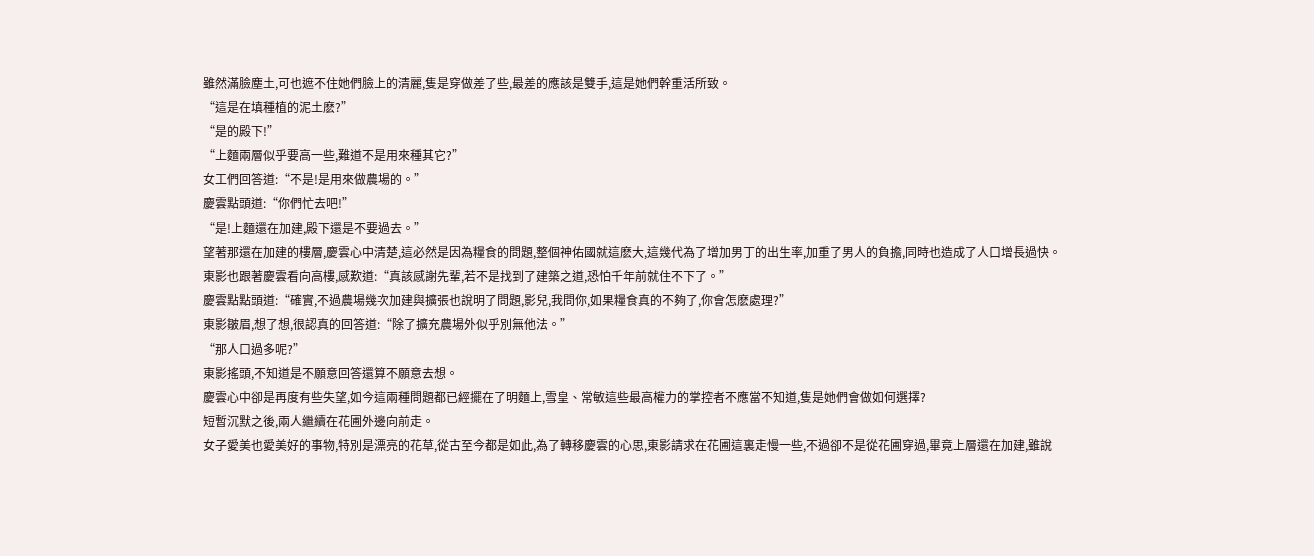雖然滿臉塵土,可也遮不住她們臉上的清麗,隻是穿做差了些,最差的應該是雙手,這是她們幹重活所致。
“這是在填種植的泥土麽?”
“是的殿下!”
“上麵兩層似乎要高一些,難道不是用來種其它?”
女工們回答道:“不是!是用來做農場的。”
慶雲點頭道:“你們忙去吧!”
“是!上麵還在加建,殿下還是不要過去。”
望著那還在加建的樓層,慶雲心中清楚,這必然是因為糧食的問題,整個神佑國就這麽大,這幾代為了增加男丁的出生率,加重了男人的負擔,同時也造成了人口增長過快。
東影也跟著慶雲看向高樓,感歎道:“真該感謝先輩,若不是找到了建築之道,恐怕千年前就住不下了。”
慶雲點點頭道:“確實,不過農場幾次加建與擴張也說明了問題,影兒,我問你,如果糧食真的不夠了,你會怎麽處理?”
東影皺眉,想了想,很認真的回答道:“除了擴充農場外似乎別無他法。”
“那人口過多呢?”
東影搖頭,不知道是不願意回答還算不願意去想。
慶雲心中卻是再度有些失望,如今這兩種問題都已經擺在了明麵上,雪皇、常敏這些最高權力的掌控者不應當不知道,隻是她們會做如何選擇?
短暫沉默之後,兩人繼續在花圃外邊向前走。
女子愛美也愛美好的事物,特別是漂亮的花草,從古至今都是如此,為了轉移慶雲的心思,東影請求在花圃這裏走慢一些,不過卻不是從花圃穿過,畢竟上層還在加建,雖說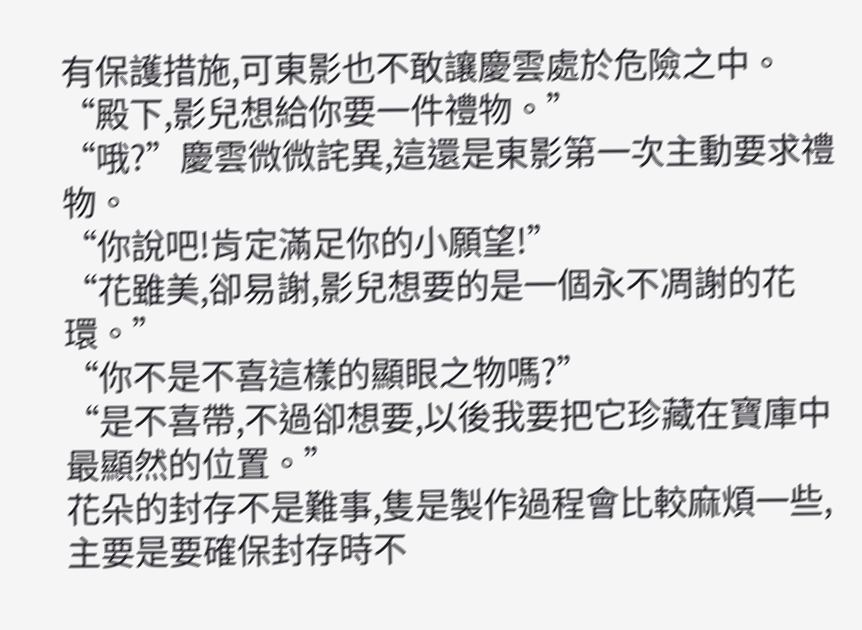有保護措施,可東影也不敢讓慶雲處於危險之中。
“殿下,影兒想給你要一件禮物。”
“哦?”慶雲微微詫異,這還是東影第一次主動要求禮物。
“你說吧!肯定滿足你的小願望!”
“花雖美,卻易謝,影兒想要的是一個永不凋謝的花環。”
“你不是不喜這樣的顯眼之物嗎?”
“是不喜帶,不過卻想要,以後我要把它珍藏在寶庫中最顯然的位置。”
花朵的封存不是難事,隻是製作過程會比較麻煩一些,主要是要確保封存時不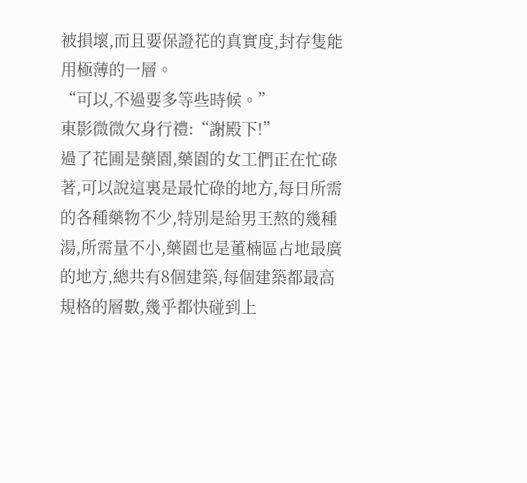被損壞,而且要保證花的真實度,封存隻能用極薄的一層。
“可以,不過要多等些時候。”
東影微微欠身行禮:“謝殿下!”
過了花圃是藥園,藥園的女工們正在忙碌著,可以說這裏是最忙碌的地方,每日所需的各種藥物不少,特別是給男王熬的幾種湯,所需量不小,藥園也是董楠區占地最廣的地方,總共有8個建築,每個建築都最高規格的層數,幾乎都快碰到上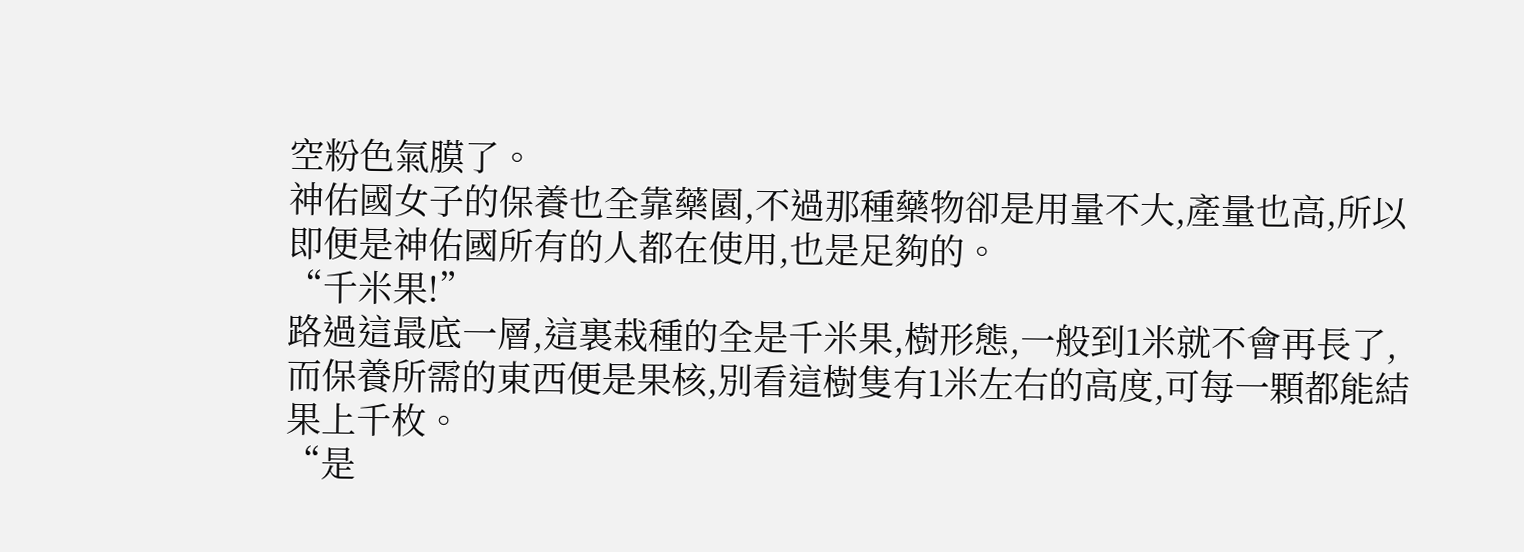空粉色氣膜了。
神佑國女子的保養也全靠藥園,不過那種藥物卻是用量不大,產量也高,所以即便是神佑國所有的人都在使用,也是足夠的。
“千米果!”
路過這最底一層,這裏栽種的全是千米果,樹形態,一般到1米就不會再長了,而保養所需的東西便是果核,別看這樹隻有1米左右的高度,可每一顆都能結果上千枚。
“是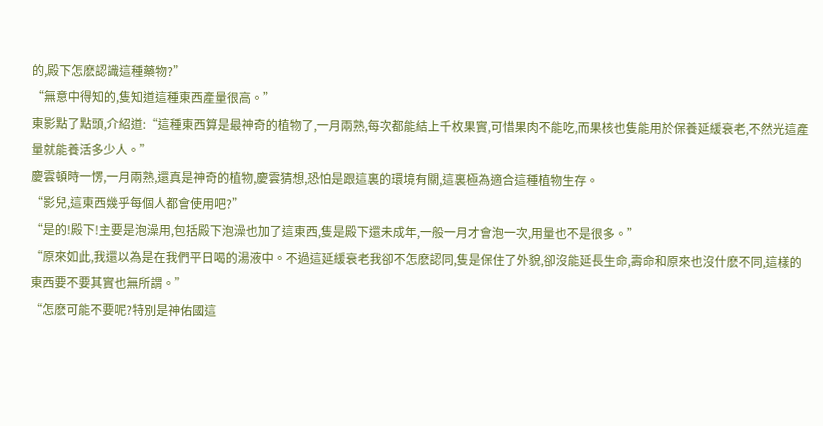的,殿下怎麽認識這種藥物?”
“無意中得知的,隻知道這種東西產量很高。”
東影點了點頭,介紹道:“這種東西算是最神奇的植物了,一月兩熟,每次都能結上千枚果實,可惜果肉不能吃,而果核也隻能用於保養延緩衰老,不然光這產量就能養活多少人。”
慶雲頓時一愣,一月兩熟,還真是神奇的植物,慶雲猜想,恐怕是跟這裏的環境有關,這裏極為適合這種植物生存。
“影兒,這東西幾乎每個人都會使用吧?”
“是的!殿下!主要是泡澡用,包括殿下泡澡也加了這東西,隻是殿下還未成年,一般一月才會泡一次,用量也不是很多。”
“原來如此,我還以為是在我們平日喝的湯液中。不過這延緩衰老我卻不怎麽認同,隻是保住了外貌,卻沒能延長生命,壽命和原來也沒什麽不同,這樣的東西要不要其實也無所謂。”
“怎麽可能不要呢?特別是神佑國這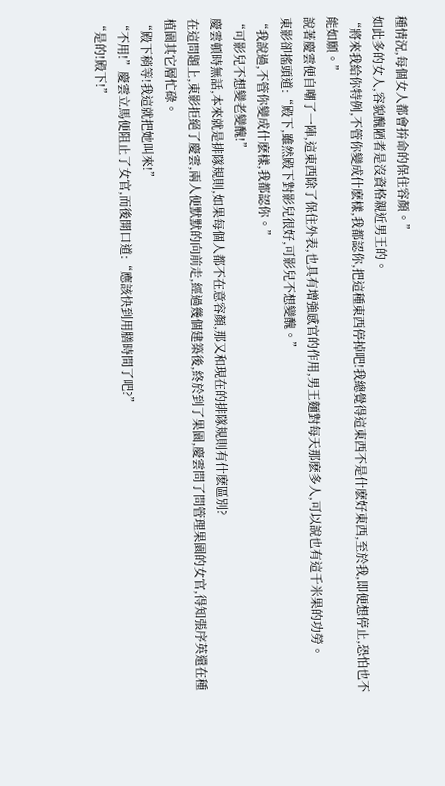種情況,每個女人都會拚命的保住容顏。”
如此多的女人,容貌醜陋者是沒資格親近男王的。
“將來我給你特例,不管你變成什麽樣,我都認你,把這種東西停掉吧!我總覺得這東西不是什麽好東西,至於我,即便想停止,恐怕也不能如願。”
說著慶雲便自嘲了一陣,這東西除了保住外表,也具有增強感官的作用,男王麵對每天那麽多人,可以說也有這千米果的功勞。
東影卻搖頭道:“殿下,雖然殿下對影兒很好,可影兒不想變醜。”
“我說過,不管你變成什麽樣,我都認你。”
“可影兒不想變老變醜!”
慶雲頓時無話,本來就是排隊規則,如果每個人都不在意容顏,那又和現在的排隊規則有什麽區別?
在這問題上,東影拒絕了慶雲,兩人便默默的向前走,經過幾個建築後,終於到了果園,慶雲問了問管理果園的女官,得知張序英還在種植園其它層忙碌。
“殿下稍等!我這就把她叫來!”
“不用!”慶雲立馬便阻止了女官,而後開口道:“應該快到用膳時間了吧?”
“是的!殿下!”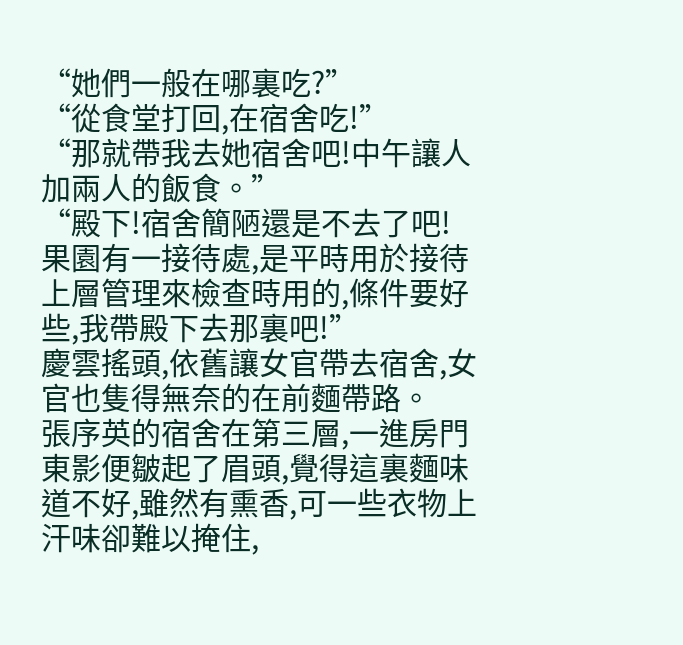“她們一般在哪裏吃?”
“從食堂打回,在宿舍吃!”
“那就帶我去她宿舍吧!中午讓人加兩人的飯食。”
“殿下!宿舍簡陋還是不去了吧!果園有一接待處,是平時用於接待上層管理來檢查時用的,條件要好些,我帶殿下去那裏吧!”
慶雲搖頭,依舊讓女官帶去宿舍,女官也隻得無奈的在前麵帶路。
張序英的宿舍在第三層,一進房門東影便皺起了眉頭,覺得這裏麵味道不好,雖然有熏香,可一些衣物上汗味卻難以掩住,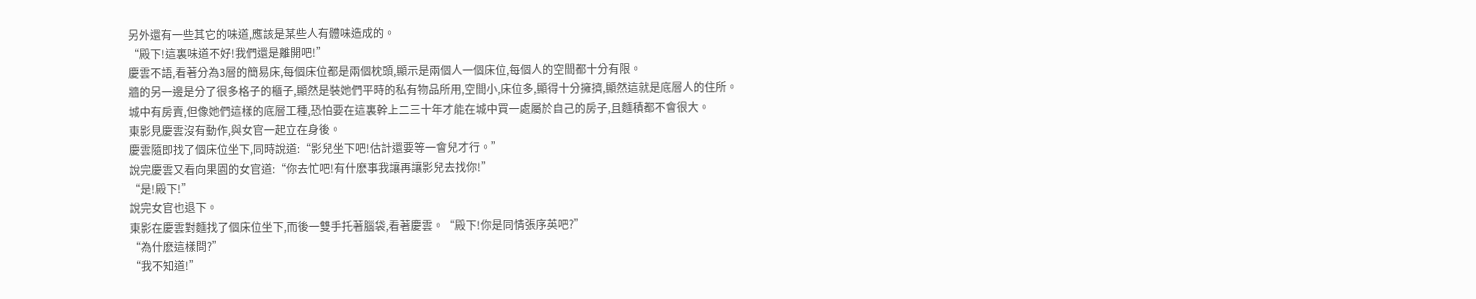另外還有一些其它的味道,應該是某些人有體味造成的。
“殿下!這裏味道不好!我們還是離開吧!”
慶雲不語,看著分為3層的簡易床,每個床位都是兩個枕頭,顯示是兩個人一個床位,每個人的空間都十分有限。
牆的另一邊是分了很多格子的櫃子,顯然是裝她們平時的私有物品所用,空間小,床位多,顯得十分擁擠,顯然這就是底層人的住所。
城中有房賣,但像她們這樣的底層工種,恐怕要在這裏幹上二三十年才能在城中買一處屬於自己的房子,且麵積都不會很大。
東影見慶雲沒有動作,與女官一起立在身後。
慶雲隨即找了個床位坐下,同時說道:“影兒坐下吧!估計還要等一會兒才行。”
說完慶雲又看向果園的女官道:“你去忙吧!有什麽事我讓再讓影兒去找你!”
“是!殿下!”
說完女官也退下。
東影在慶雲對麵找了個床位坐下,而後一雙手托著腦袋,看著慶雲。“殿下!你是同情張序英吧?”
“為什麽這樣問?”
“我不知道!”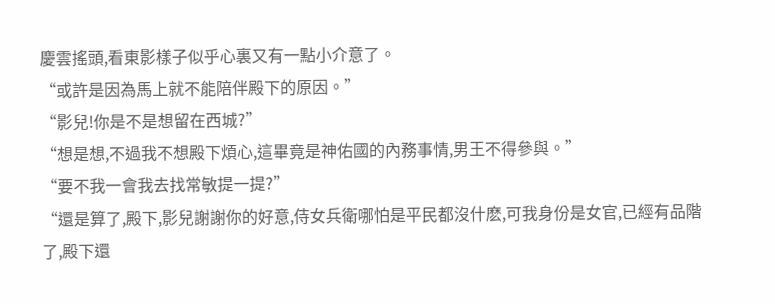慶雲搖頭,看東影樣子似乎心裏又有一點小介意了。
“或許是因為馬上就不能陪伴殿下的原因。”
“影兒!你是不是想留在西城?”
“想是想,不過我不想殿下煩心,這畢竟是神佑國的內務事情,男王不得參與。”
“要不我一會我去找常敏提一提?”
“還是算了,殿下,影兒謝謝你的好意,侍女兵衛哪怕是平民都沒什麽,可我身份是女官,已經有品階了,殿下還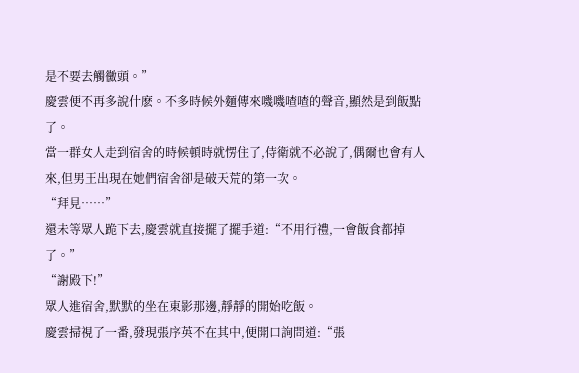是不要去觸黴頭。”
慶雲便不再多說什麽。不多時候外麵傳來嘰嘰喳喳的聲音,顯然是到飯點了。
當一群女人走到宿舍的時候頓時就愣住了,侍衛就不必說了,偶爾也會有人來,但男王出現在她們宿舍卻是破天荒的第一次。
“拜見……”
還未等眾人跪下去,慶雲就直接擺了擺手道:“不用行禮,一會飯食都掉了。”
“謝殿下!”
眾人進宿舍,默默的坐在東影那邊,靜靜的開始吃飯。
慶雲掃視了一番,發現張序英不在其中,便開口詢問道:“張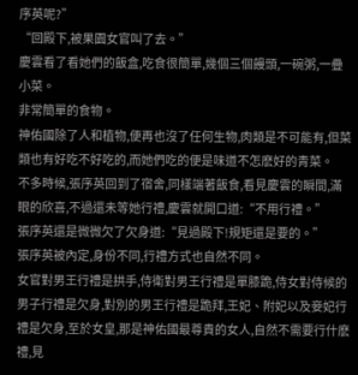序英呢?”
“回殿下,被果園女官叫了去。”
慶雲看了看她們的飯盒,吃食很簡單,幾個三個饅頭,一碗粥,一疊小菜。
非常簡單的食物。
神佑國除了人和植物,便再也沒了任何生物,肉類是不可能有,但菜類也有好吃不好吃的,而她們吃的便是味道不怎麽好的青菜。
不多時候,張序英回到了宿舍,同樣端著飯食,看見慶雲的瞬間,滿眼的欣喜,不過還未等她行禮,慶雲就開口道:“不用行禮。”
張序英還是微微欠了欠身道:“見過殿下!規矩還是要的。”
張序英被內定,身份不同,行禮方式也自然不同。
女官對男王行禮是拱手,侍衛對男王行禮是單膝跪,侍女對侍候的男子行禮是欠身,對別的男王行禮是跪拜,王妃、附妃以及妾妃行禮是欠身,至於女皇,那是神佑國最尊貴的女人,自然不需要行什麽禮,見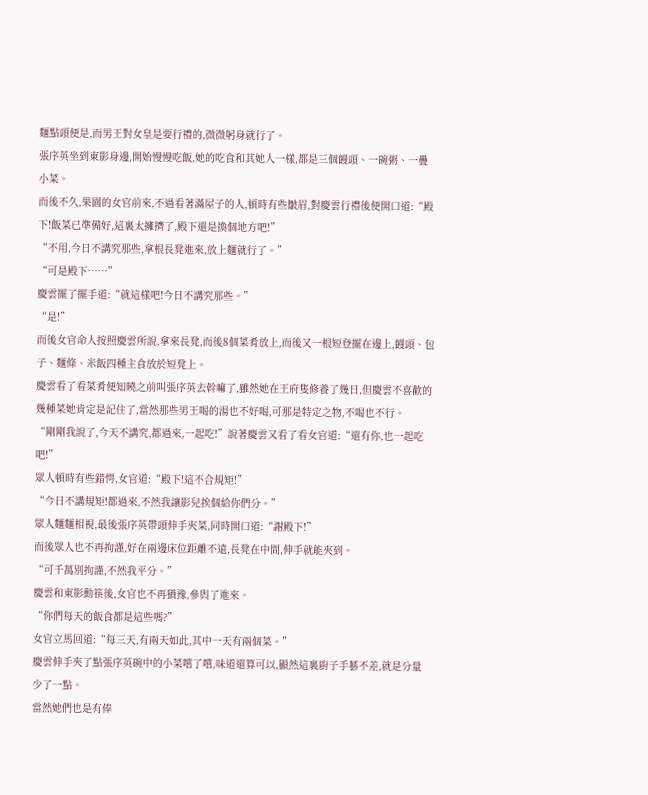麵點頭便是,而男王對女皇是要行禮的,微微躬身就行了。
張序英坐到東影身邊,開始慢慢吃飯,她的吃食和其她人一樣,都是三個饅頭、一碗粥、一疊小菜。
而後不久,果園的女官前來,不過看著滿屋子的人,頓時有些皺眉,對慶雲行禮後便開口道:“殿下!飯菜已準備好,這裏太擁擠了,殿下還是換個地方吧!”
“不用,今日不講究那些,拿根長凳進來,放上麵就行了。”
“可是殿下……”
慶雲擺了擺手道:“就這樣吧!今日不講究那些。”
“是!”
而後女官命人按照慶雲所說,拿來長凳,而後8個菜肴放上,而後又一根短登擺在邊上,饅頭、包子、麵條、米飯四種主食放於短凳上。
慶雲看了看菜肴便知曉之前叫張序英去幹嘛了,雖然她在王府隻修養了幾日,但慶雲不喜歡的幾種菜她肯定是記住了,當然那些男王喝的湯也不好喝,可那是特定之物,不喝也不行。
“剛剛我說了,今天不講究,都過來,一起吃!”說著慶雲又看了看女官道:“還有你,也一起吃吧!”
眾人頓時有些錯愕,女官道:“殿下!這不合規矩!”
“今日不講規矩!都過來,不然我讓影兒挨個給你們分。”
眾人麵麵相視,最後張序英帶頭伸手夾菜,同時開口道:“謝殿下!”
而後眾人也不再拘謹,好在兩邊床位距離不遠,長凳在中間,伸手就能夾到。
“可千萬別拘謹,不然我平分。”
慶雲和東影動筷後,女官也不再猶豫,參與了進來。
“你們每天的飯食都是這些嗎?”
女官立馬回道:“每三天,有兩天如此,其中一天有兩個菜。”
慶雲伸手夾了點張序英碗中的小菜嚐了嚐,味道還算可以,顯然這裏廚子手藝不差,就是分量少了一點。
當然她們也是有俸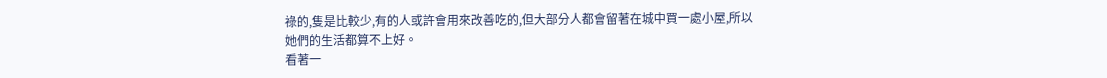祿的,隻是比較少,有的人或許會用來改善吃的,但大部分人都會留著在城中買一處小屋,所以她們的生活都算不上好。
看著一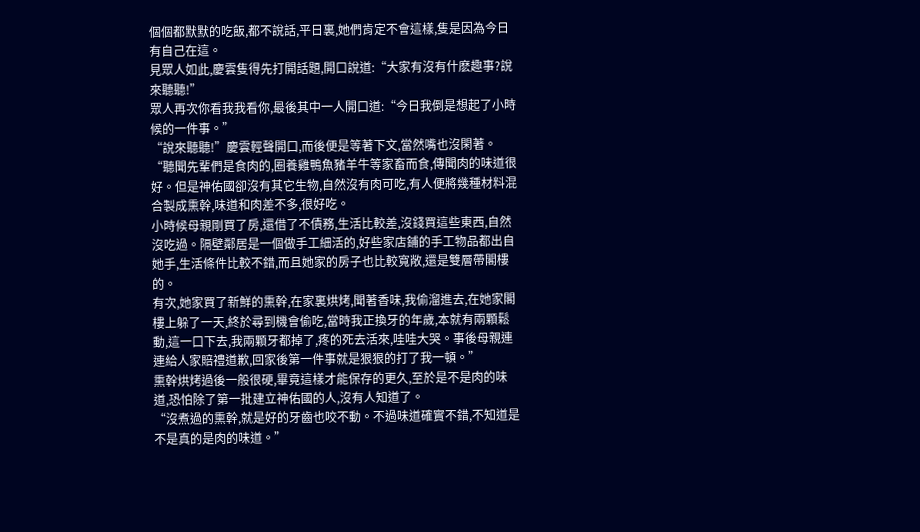個個都默默的吃飯,都不說話,平日裏,她們肯定不會這樣,隻是因為今日有自己在這。
見眾人如此,慶雲隻得先打開話題,開口說道:“大家有沒有什麽趣事?說來聽聽!”
眾人再次你看我我看你,最後其中一人開口道:“今日我倒是想起了小時候的一件事。”
“說來聽聽!”慶雲輕聲開口,而後便是等著下文,當然嘴也沒閑著。
“聽聞先輩們是食肉的,圈養雞鴨魚豬羊牛等家畜而食,傳聞肉的味道很好。但是神佑國卻沒有其它生物,自然沒有肉可吃,有人便將幾種材料混合製成熏幹,味道和肉差不多,很好吃。
小時候母親剛買了房,還借了不債務,生活比較差,沒錢買這些東西,自然沒吃過。隔壁鄰居是一個做手工細活的,好些家店鋪的手工物品都出自她手,生活條件比較不錯,而且她家的房子也比較寬敞,還是雙層帶閣樓的。
有次,她家買了新鮮的熏幹,在家裏烘烤,聞著香味,我偷溜進去,在她家閣樓上躲了一天,終於尋到機會偷吃,當時我正換牙的年歲,本就有兩顆鬆動,這一口下去,我兩顆牙都掉了,疼的死去活來,哇哇大哭。事後母親連連給人家賠禮道歉,回家後第一件事就是狠狠的打了我一頓。”
熏幹烘烤過後一般很硬,畢竟這樣才能保存的更久,至於是不是肉的味道,恐怕除了第一批建立神佑國的人,沒有人知道了。
“沒煮過的熏幹,就是好的牙齒也咬不動。不過味道確實不錯,不知道是不是真的是肉的味道。”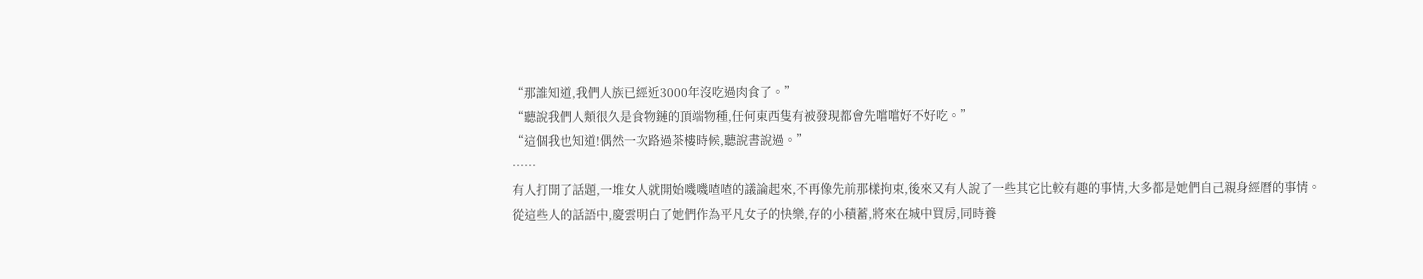“那誰知道,我們人族已經近3000年沒吃過肉食了。”
“聽說我們人類很久是食物鏈的頂端物種,任何東西隻有被發現都會先嚐嚐好不好吃。”
“這個我也知道!偶然一次路過茶樓時候,聽說書說過。”
……
有人打開了話題,一堆女人就開始嘰嘰喳喳的議論起來,不再像先前那樣拘束,後來又有人說了一些其它比較有趣的事情,大多都是她們自己親身經曆的事情。
從這些人的話語中,慶雲明白了她們作為平凡女子的快樂,存的小積蓄,將來在城中買房,同時養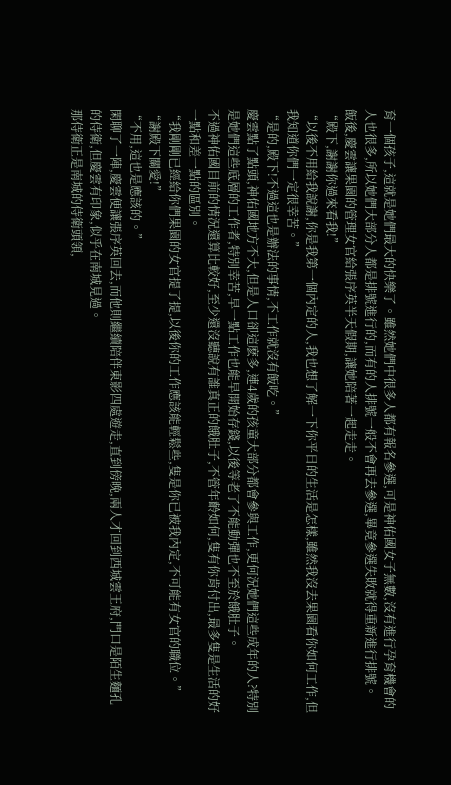育一個孩子,這就是她們最大的快樂了。雖然她們中很多人都有報名參選,可是神佑國女子無數,沒有進行孕育機會的人也很多,所以她們大部分人都是排號進行的,而有的人排號一般不會再去參選,畢竟參選失敗就得重新進行排號。
飯後,慶雲讓果園的管理女官給張序英半天假期,讓她陪著一起走走。
“殿下,謝謝你過來看我!”
“以後不用給我說謝,你是我第一個內定的人,我也想了解一下你平日的生活是怎樣,雖然我沒去果園看你如何工作,但我知道你們一定很幸苦。”
“是的,殿下!不過這也是辦法的事情,不工作就沒有飯吃。”
慶雲點了點頭,神佑國地方不大,但是人口卻這麽多,連4歲的孩童大部分都會參與工作,更何況她們這些成年的人?特別是她們這些底層的工作者,特別幸苦,早一點工作也能早開始存錢,以後等老了不能動彈也不至於餓肚子。
不過神佑國目前的情況還算比較好,至少還沒聽說有誰真正的餓肚子,不管年齡如何,隻有你肯付出,最多隻是生活的好一點和差一點的區別。
“我剛剛已經給你們果園的女官提了提,以後你的工作應該能輕鬆些,隻是你已被我內定,不可能有女官的職位。”
“謝殿下關愛!”
“不用,這也是應該的。”
閑聊了一陣,慶雲便讓張序英回去,而他則繼續陪伴東影四處遊走,直到傍晚,兩人才回到西城雲王府,門口是陌生麵孔的侍衛,但慶雲有印象,似乎在南城見過。
那侍衛正是南城的侍衛頭領,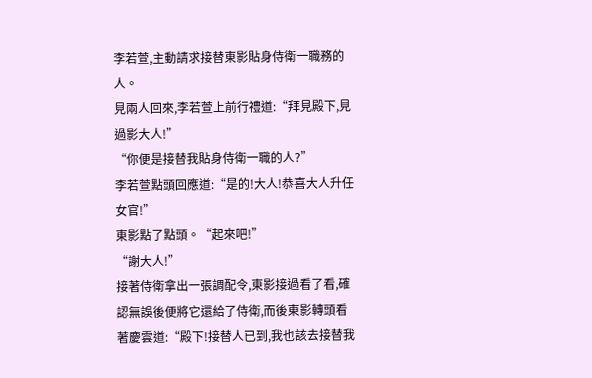李若萱,主動請求接替東影貼身侍衛一職務的人。
見兩人回來,李若萱上前行禮道:“拜見殿下,見過影大人!”
“你便是接替我貼身侍衛一職的人?”
李若萱點頭回應道:“是的!大人!恭喜大人升任女官!”
東影點了點頭。“起來吧!”
“謝大人!”
接著侍衛拿出一張調配令,東影接過看了看,確認無誤後便將它還給了侍衛,而後東影轉頭看著慶雲道:“殿下!接替人已到,我也該去接替我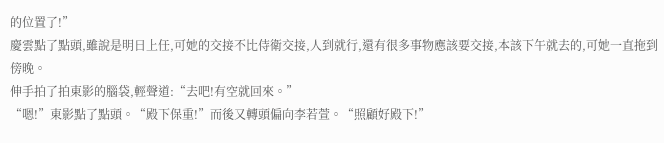的位置了!”
慶雲點了點頭,雖說是明日上任,可她的交接不比侍衛交接,人到就行,還有很多事物應該要交接,本該下午就去的,可她一直拖到傍晚。
伸手拍了拍東影的腦袋,輕聲道:“去吧!有空就回來。”
“嗯!”東影點了點頭。“殿下保重!”而後又轉頭偏向李若萱。“照顧好殿下!”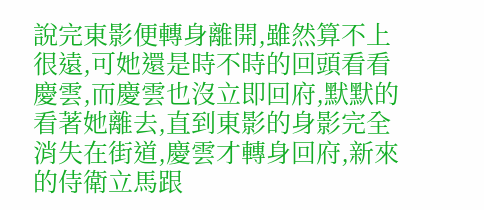說完東影便轉身離開,雖然算不上很遠,可她還是時不時的回頭看看慶雲,而慶雲也沒立即回府,默默的看著她離去,直到東影的身影完全消失在街道,慶雲才轉身回府,新來的侍衛立馬跟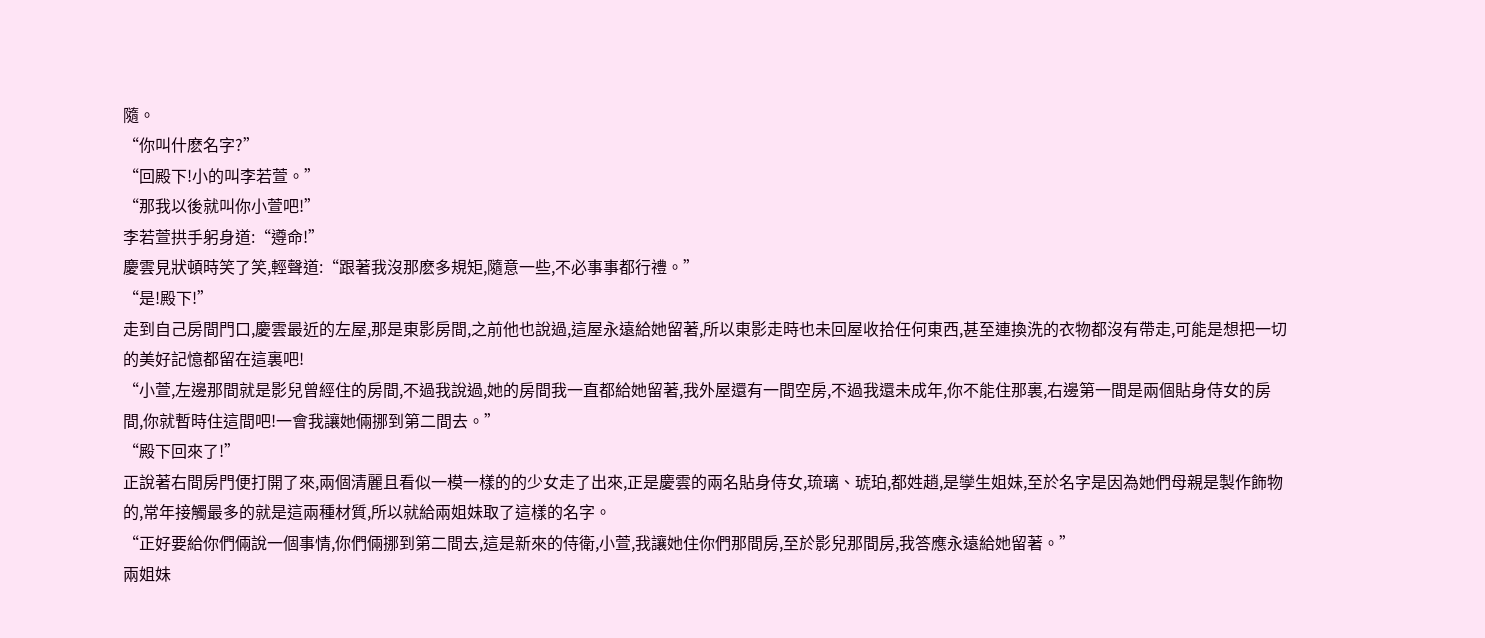隨。
“你叫什麽名字?”
“回殿下!小的叫李若萱。”
“那我以後就叫你小萱吧!”
李若萱拱手躬身道:“遵命!”
慶雲見狀頓時笑了笑,輕聲道:“跟著我沒那麽多規矩,隨意一些,不必事事都行禮。”
“是!殿下!”
走到自己房間門口,慶雲最近的左屋,那是東影房間,之前他也說過,這屋永遠給她留著,所以東影走時也未回屋收拾任何東西,甚至連換洗的衣物都沒有帶走,可能是想把一切的美好記憶都留在這裏吧!
“小萱,左邊那間就是影兒曾經住的房間,不過我說過,她的房間我一直都給她留著,我外屋還有一間空房,不過我還未成年,你不能住那裏,右邊第一間是兩個貼身侍女的房間,你就暫時住這間吧!一會我讓她倆挪到第二間去。”
“殿下回來了!”
正說著右間房門便打開了來,兩個清麗且看似一模一樣的的少女走了出來,正是慶雲的兩名貼身侍女,琉璃、琥珀,都姓趙,是孿生姐妹,至於名字是因為她們母親是製作飾物的,常年接觸最多的就是這兩種材質,所以就給兩姐妹取了這樣的名字。
“正好要給你們倆說一個事情,你們倆挪到第二間去,這是新來的侍衛,小萱,我讓她住你們那間房,至於影兒那間房,我答應永遠給她留著。”
兩姐妹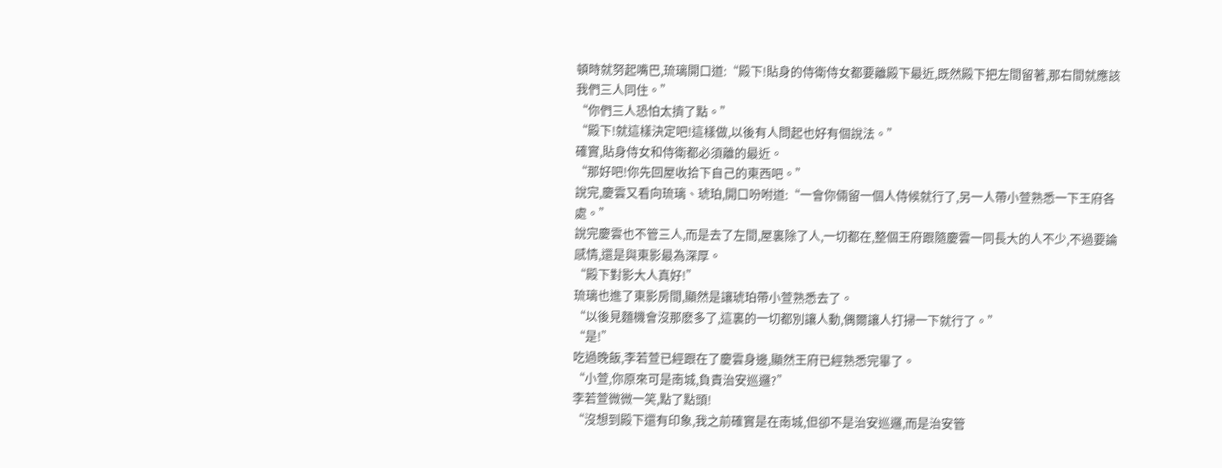頓時就努起嘴巴,琉璃開口道:“殿下!貼身的侍衛侍女都要離殿下最近,既然殿下把左間留著,那右間就應該我們三人同住。”
“你們三人恐怕太擠了點。”
“殿下!就這樣決定吧!這樣做,以後有人問起也好有個說法。”
確實,貼身侍女和侍衛都必須離的最近。
“那好吧!你先回屋收拾下自己的東西吧。”
說完,慶雲又看向琉璃、琥珀,開口吩咐道:“一會你倆留一個人侍候就行了,另一人帶小萱熟悉一下王府各處。”
說完慶雲也不管三人,而是去了左間,屋裏除了人,一切都在,整個王府跟隨慶雲一同長大的人不少,不過要論感情,還是與東影最為深厚。
“殿下對影大人真好!”
琉璃也進了東影房間,顯然是讓琥珀帶小萱熟悉去了。
“以後見麵機會沒那麽多了,這裏的一切都別讓人動,偶爾讓人打掃一下就行了。”
“是!”
吃過晚飯,李若萱已經跟在了慶雲身邊,顯然王府已經熟悉完畢了。
“小萱,你原來可是南城,負責治安巡邏?”
李若萱微微一笑,點了點頭!
“沒想到殿下還有印象,我之前確實是在南城,但卻不是治安巡邏,而是治安管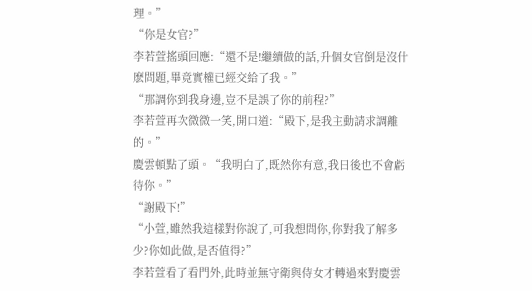理。”
“你是女官?”
李若萱搖頭回應:“還不是!繼續做的話,升個女官倒是沒什麽問題,畢竟實權已經交給了我。”
“那調你到我身邊,豈不是誤了你的前程?”
李若萱再次微微一笑,開口道:“殿下,是我主動請求調離的。”
慶雲頓點了頭。“我明白了,既然你有意,我日後也不會虧待你。”
“謝殿下!”
“小萱,雖然我這樣對你說了,可我想問你,你對我了解多少?你如此做,是否值得?”
李若萱看了看門外,此時並無守衛與侍女才轉過來對慶雲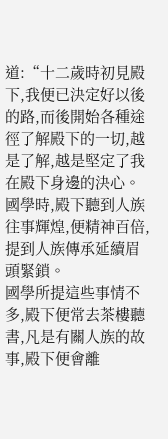道:“十二歲時初見殿下,我便已決定好以後的路,而後開始各種途徑了解殿下的一切,越是了解,越是堅定了我在殿下身邊的決心。
國學時,殿下聽到人族往事輝煌,便精神百倍,提到人族傳承延續眉頭緊鎖。
國學所提這些事情不多,殿下便常去茶樓聽書,凡是有關人族的故事,殿下便會離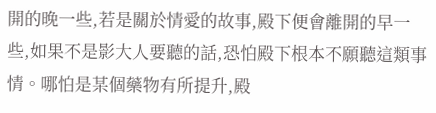開的晚一些,若是關於情愛的故事,殿下便會離開的早一些,如果不是影大人要聽的話,恐怕殿下根本不願聽這類事情。哪怕是某個藥物有所提升,殿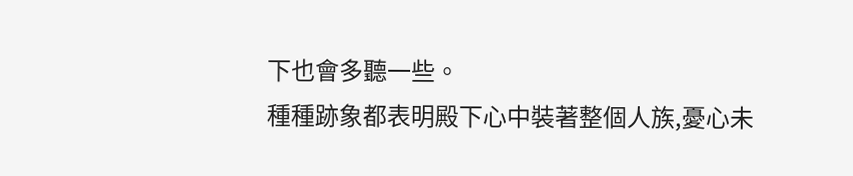下也會多聽一些。
種種跡象都表明殿下心中裝著整個人族,憂心未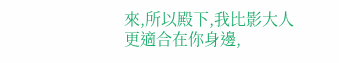來,所以殿下,我比影大人更適合在你身邊,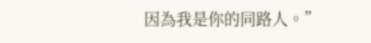因為我是你的同路人。”